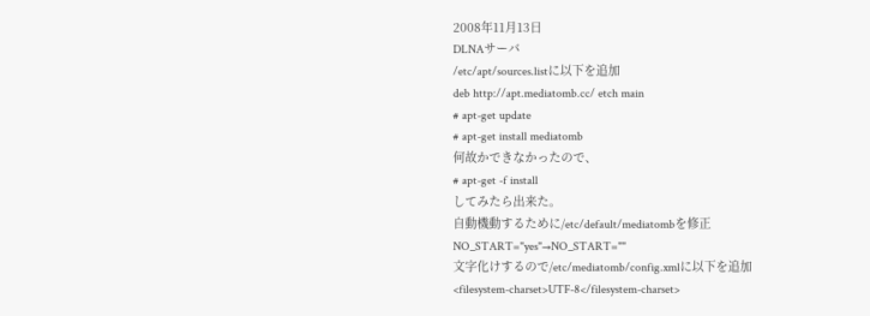2008年11月13日
DLNAサーバ
/etc/apt/sources.listに以下を追加
deb http://apt.mediatomb.cc/ etch main
# apt-get update
# apt-get install mediatomb
何故かできなかったので、
# apt-get -f install
してみたら出来た。
自動機動するために/etc/default/mediatombを修正
NO_START="yes"→NO_START=""
文字化けするので/etc/mediatomb/config.xmlに以下を追加
<filesystem-charset>UTF-8</filesystem-charset>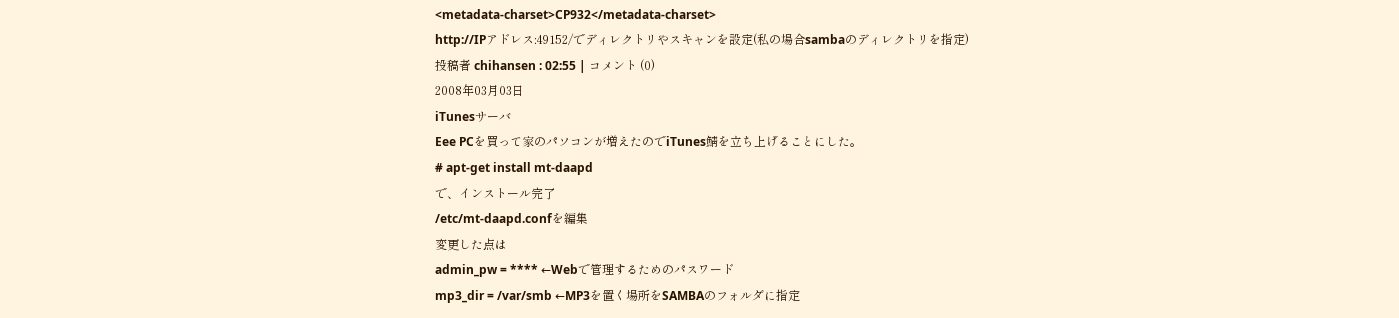<metadata-charset>CP932</metadata-charset>
http://IPアドレス:49152/でディレクトリやスキャンを設定(私の場合sambaのディレクトリを指定)
投稿者 chihansen : 02:55 | コメント (0)
2008年03月03日
iTunesサーバ
Eee PCを買って家のパソコンが増えたのでiTunes鯖を立ち上げることにした。
# apt-get install mt-daapd
で、インストール完了
/etc/mt-daapd.confを編集
変更した点は
admin_pw = **** ←Webで管理するためのパスワード
mp3_dir = /var/smb ←MP3を置く場所をSAMBAのフォルダに指定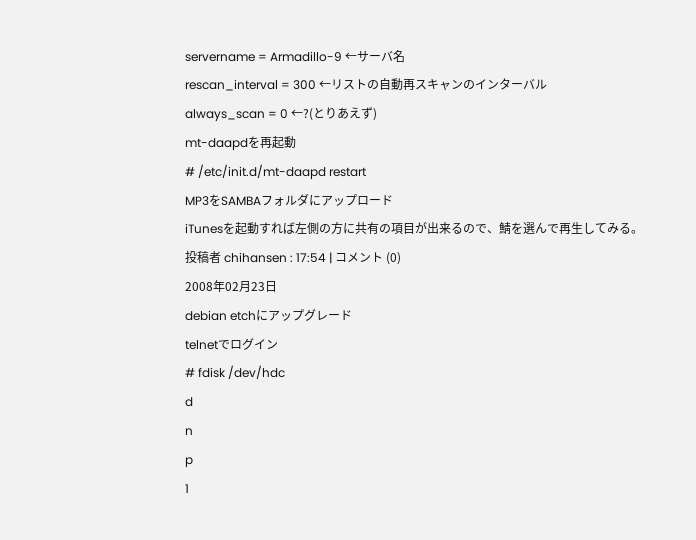servername = Armadillo-9 ←サーバ名
rescan_interval = 300 ←リストの自動再スキャンのインターバル
always_scan = 0 ←?(とりあえず)
mt-daapdを再起動
# /etc/init.d/mt-daapd restart
MP3をSAMBAフォルダにアップロード
iTunesを起動すれば左側の方に共有の項目が出来るので、鯖を選んで再生してみる。
投稿者 chihansen : 17:54 | コメント (0)
2008年02月23日
debian etchにアップグレード
telnetでログイン
# fdisk /dev/hdc
d
n
p
1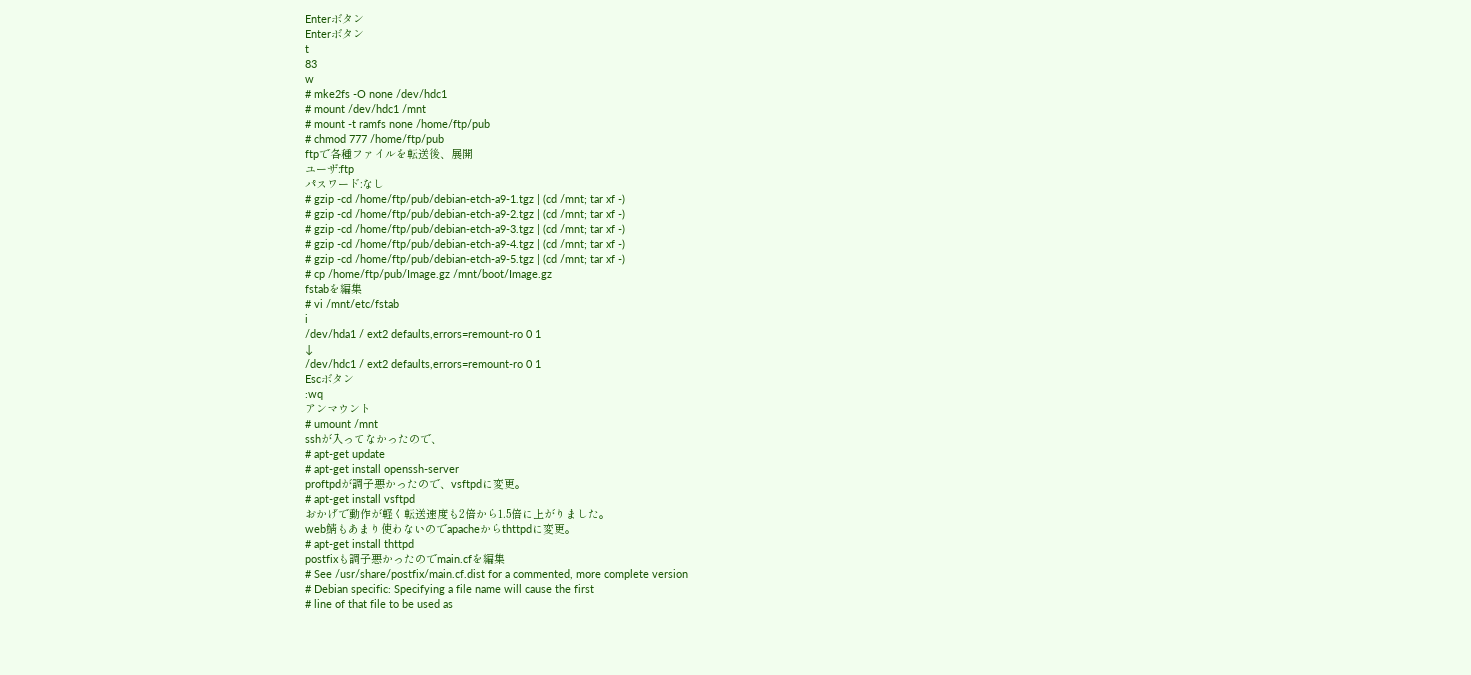Enterボタン
Enterボタン
t
83
w
# mke2fs -O none /dev/hdc1
# mount /dev/hdc1 /mnt
# mount -t ramfs none /home/ftp/pub
# chmod 777 /home/ftp/pub
ftpで各種ファイルを転送後、展開
ユーザ:ftp
パスワード:なし
# gzip -cd /home/ftp/pub/debian-etch-a9-1.tgz | (cd /mnt; tar xf -)
# gzip -cd /home/ftp/pub/debian-etch-a9-2.tgz | (cd /mnt; tar xf -)
# gzip -cd /home/ftp/pub/debian-etch-a9-3.tgz | (cd /mnt; tar xf -)
# gzip -cd /home/ftp/pub/debian-etch-a9-4.tgz | (cd /mnt; tar xf -)
# gzip -cd /home/ftp/pub/debian-etch-a9-5.tgz | (cd /mnt; tar xf -)
# cp /home/ftp/pub/Image.gz /mnt/boot/Image.gz
fstabを編集
# vi /mnt/etc/fstab
i
/dev/hda1 / ext2 defaults,errors=remount-ro 0 1
↓
/dev/hdc1 / ext2 defaults,errors=remount-ro 0 1
Escボタン
:wq
アンマウント
# umount /mnt
sshが入ってなかったので、
# apt-get update
# apt-get install openssh-server
proftpdが調子悪かったので、vsftpdに変更。
# apt-get install vsftpd
おかげで動作が軽く転送速度も2倍から1.5倍に上がりました。
web鯖もあまり使わないのでapacheからthttpdに変更。
# apt-get install thttpd
postfixも調子悪かったのでmain.cfを編集
# See /usr/share/postfix/main.cf.dist for a commented, more complete version
# Debian specific: Specifying a file name will cause the first
# line of that file to be used as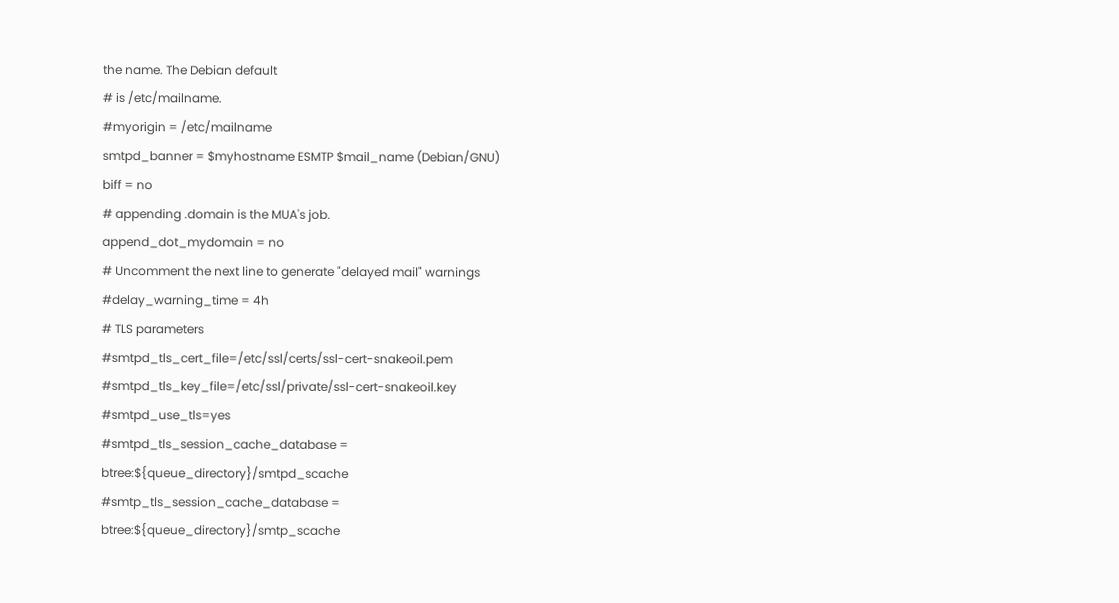the name. The Debian default
# is /etc/mailname.
#myorigin = /etc/mailname
smtpd_banner = $myhostname ESMTP $mail_name (Debian/GNU)
biff = no
# appending .domain is the MUA's job.
append_dot_mydomain = no
# Uncomment the next line to generate "delayed mail" warnings
#delay_warning_time = 4h
# TLS parameters
#smtpd_tls_cert_file=/etc/ssl/certs/ssl-cert-snakeoil.pem
#smtpd_tls_key_file=/etc/ssl/private/ssl-cert-snakeoil.key
#smtpd_use_tls=yes
#smtpd_tls_session_cache_database = btree:${queue_directory}/smtpd_scache
#smtp_tls_session_cache_database = btree:${queue_directory}/smtp_scache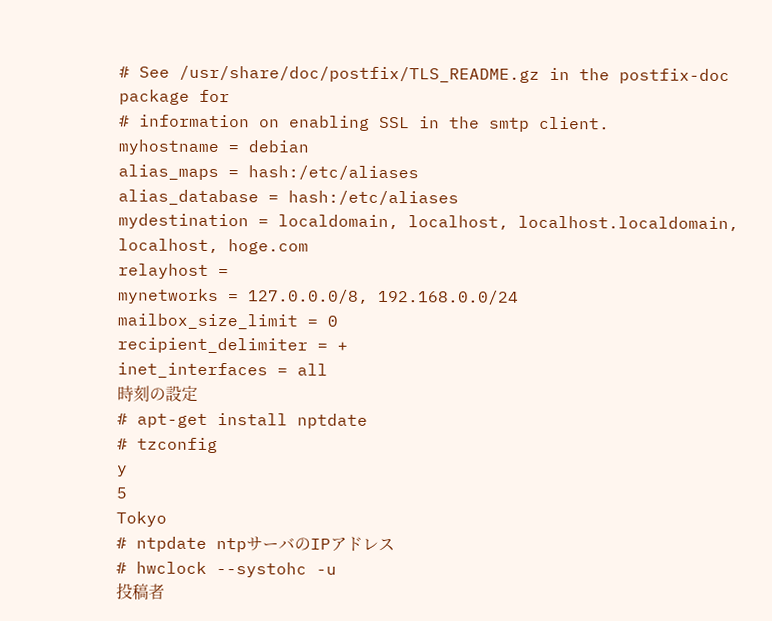# See /usr/share/doc/postfix/TLS_README.gz in the postfix-doc package for
# information on enabling SSL in the smtp client.
myhostname = debian
alias_maps = hash:/etc/aliases
alias_database = hash:/etc/aliases
mydestination = localdomain, localhost, localhost.localdomain, localhost, hoge.com
relayhost =
mynetworks = 127.0.0.0/8, 192.168.0.0/24
mailbox_size_limit = 0
recipient_delimiter = +
inet_interfaces = all
時刻の設定
# apt-get install nptdate
# tzconfig
y
5
Tokyo
# ntpdate ntpサーバのIPアドレス
# hwclock --systohc -u
投稿者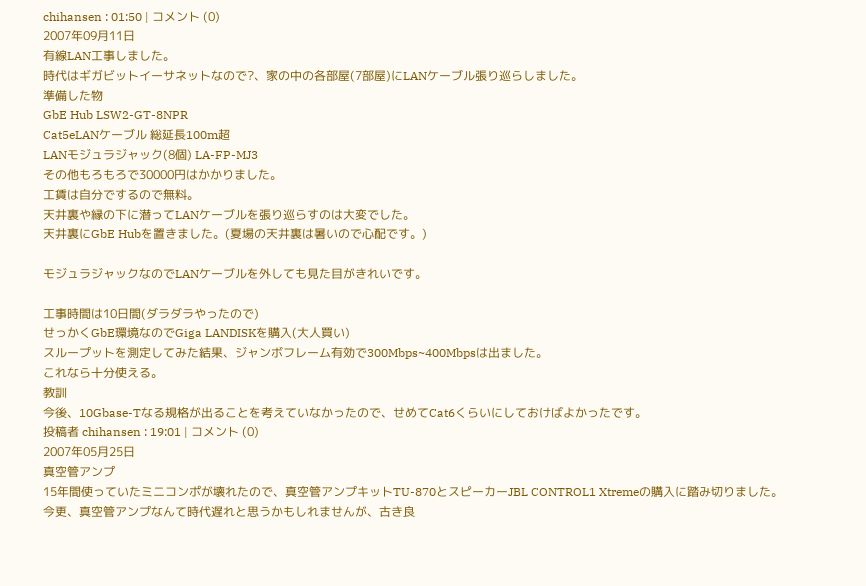chihansen : 01:50 | コメント (0)
2007年09月11日
有線LAN工事しました。
時代はギガビットイーサネットなので?、家の中の各部屋(7部屋)にLANケーブル張り巡らしました。
準備した物
GbE Hub LSW2-GT-8NPR
Cat5eLANケーブル 総延長100m超
LANモジュラジャック(8個) LA-FP-MJ3
その他もろもろで30000円はかかりました。
工賃は自分でするので無料。
天井裏や縁の下に潜ってLANケーブルを張り巡らすのは大変でした。
天井裏にGbE Hubを置きました。(夏場の天井裏は暑いので心配です。)

モジュラジャックなのでLANケーブルを外しても見た目がきれいです。

工事時間は10日間(ダラダラやったので)
せっかくGbE環境なのでGiga LANDISKを購入(大人買い)
スループットを測定してみた結果、ジャンボフレーム有効で300Mbps~400Mbpsは出ました。
これなら十分使える。
教訓
今後、10Gbase-Tなる規格が出ることを考えていなかったので、せめてCat6くらいにしておけばよかったです。
投稿者 chihansen : 19:01 | コメント (0)
2007年05月25日
真空管アンプ
15年間使っていたミニコンポが壊れたので、真空管アンプキットTU-870とスピーカーJBL CONTROL1 Xtremeの購入に踏み切りました。
今更、真空管アンプなんて時代遅れと思うかもしれませんが、古き良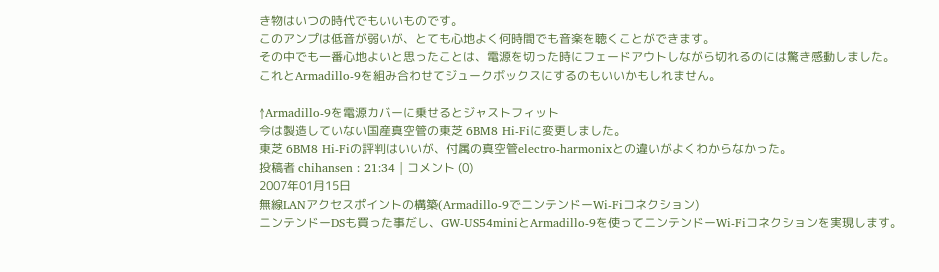き物はいつの時代でもいいものです。
このアンプは低音が弱いが、とても心地よく何時間でも音楽を聴くことができます。
その中でも一番心地よいと思ったことは、電源を切った時にフェードアウトしながら切れるのには驚き感動しました。
これとArmadillo-9を組み合わせてジュークボックスにするのもいいかもしれません。

↑Armadillo-9を電源カバーに乗せるとジャストフィット
今は製造していない国産真空管の東芝 6BM8 Hi-Fiに変更しました。
東芝 6BM8 Hi-Fiの評判はいいが、付属の真空管electro-harmonixとの違いがよくわからなかった。
投稿者 chihansen : 21:34 | コメント (0)
2007年01月15日
無線LANアクセスポイントの構築(Armadillo-9でニンテンドーWi-Fiコネクション)
ニンテンドーDSも買った事だし、GW-US54miniとArmadillo-9を使ってニンテンドーWi-Fiコネクションを実現します。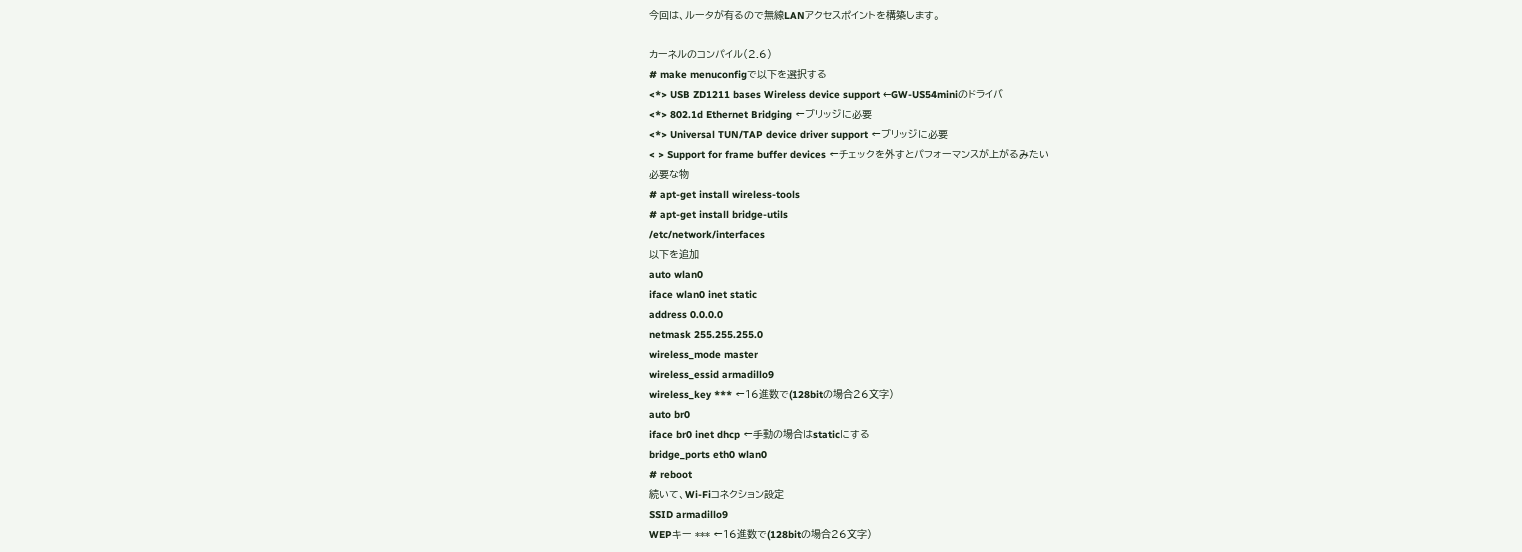今回は、ルータが有るので無線LANアクセスポイントを構築します。

カーネルのコンパイル(2.6)
# make menuconfigで以下を選択する
<*> USB ZD1211 bases Wireless device support ←GW-US54miniのドライバ
<*> 802.1d Ethernet Bridging ←ブリッジに必要
<*> Universal TUN/TAP device driver support ←ブリッジに必要
< > Support for frame buffer devices ←チェックを外すとパフォーマンスが上がるみたい
必要な物
# apt-get install wireless-tools
# apt-get install bridge-utils
/etc/network/interfaces
以下を追加
auto wlan0
iface wlan0 inet static
address 0.0.0.0
netmask 255.255.255.0
wireless_mode master
wireless_essid armadillo9
wireless_key *** ←16進数で(128bitの場合26文字)
auto br0
iface br0 inet dhcp ←手動の場合はstaticにする
bridge_ports eth0 wlan0
# reboot
続いて、Wi-Fiコネクション設定
SSID armadillo9
WEPキー *** ←16進数で(128bitの場合26文字)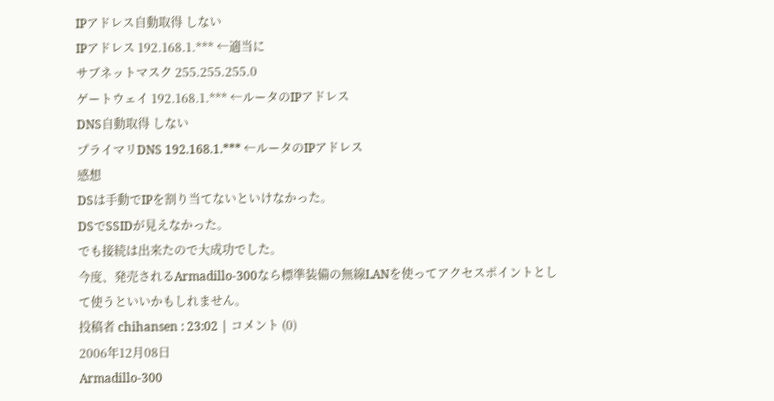IPアドレス自動取得 しない
IPアドレス 192.168.1.*** ←適当に
サブネットマスク 255.255.255.0
ゲートウェイ 192.168.1.*** ←ルータのIPアドレス
DNS自動取得 しない
プライマリDNS 192.168.1.*** ←ルータのIPアドレス
感想
DSは手動でIPを割り当てないといけなかった。
DSでSSIDが見えなかった。
でも接続は出来たので大成功でした。
今度、発売されるArmadillo-300なら標準装備の無線LANを使ってアクセスポイントとして使うといいかもしれません。
投稿者 chihansen : 23:02 | コメント (0)
2006年12月08日
Armadillo-300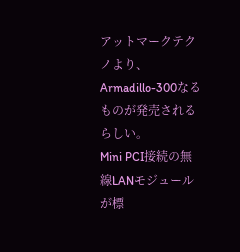アットマークテクノより、Armadillo-300なるものが発売されるらしい。
Mini PCI接続の無線LANモジュールが標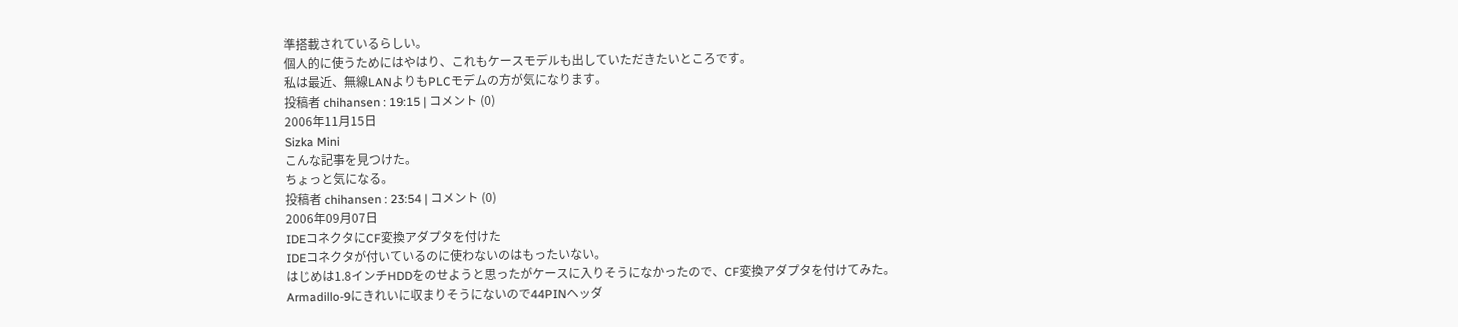準搭載されているらしい。
個人的に使うためにはやはり、これもケースモデルも出していただきたいところです。
私は最近、無線LANよりもPLCモデムの方が気になります。
投稿者 chihansen : 19:15 | コメント (0)
2006年11月15日
Sizka Mini
こんな記事を見つけた。
ちょっと気になる。
投稿者 chihansen : 23:54 | コメント (0)
2006年09月07日
IDEコネクタにCF変換アダプタを付けた
IDEコネクタが付いているのに使わないのはもったいない。
はじめは1.8インチHDDをのせようと思ったがケースに入りそうになかったので、CF変換アダプタを付けてみた。
Armadillo-9にきれいに収まりそうにないので44PINヘッダ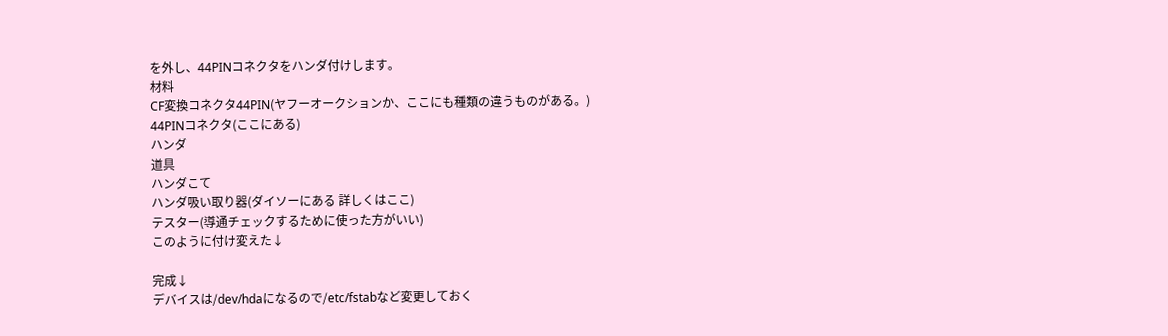を外し、44PINコネクタをハンダ付けします。
材料
CF変換コネクタ44PIN(ヤフーオークションか、ここにも種類の違うものがある。)
44PINコネクタ(ここにある)
ハンダ
道具
ハンダこて
ハンダ吸い取り器(ダイソーにある 詳しくはここ)
テスター(導通チェックするために使った方がいい)
このように付け変えた↓

完成↓
デバイスは/dev/hdaになるので/etc/fstabなど変更しておく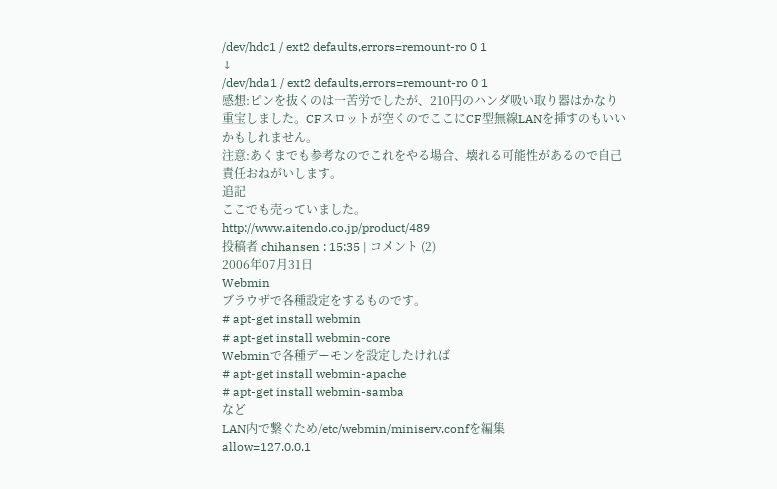/dev/hdc1 / ext2 defaults,errors=remount-ro 0 1
↓
/dev/hda1 / ext2 defaults,errors=remount-ro 0 1
感想:ピンを抜くのは一苦労でしたが、210円のハンダ吸い取り器はかなり重宝しました。CFスロットが空くのでここにCF型無線LANを挿すのもいいかもしれません。
注意:あくまでも参考なのでこれをやる場合、壊れる可能性があるので自己責任おねがいします。
追記
ここでも売っていました。
http://www.aitendo.co.jp/product/489
投稿者 chihansen : 15:35 | コメント (2)
2006年07月31日
Webmin
ブラウザで各種設定をするものです。
# apt-get install webmin
# apt-get install webmin-core
Webminで各種デーモンを設定したければ
# apt-get install webmin-apache
# apt-get install webmin-samba
など
LAN内で繋ぐため/etc/webmin/miniserv.confを編集
allow=127.0.0.1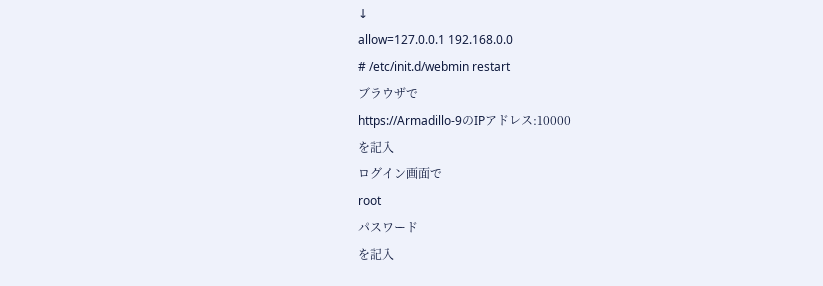↓
allow=127.0.0.1 192.168.0.0
# /etc/init.d/webmin restart
ブラウザで
https://Armadillo-9のIPアドレス:10000
を記入
ログイン画面で
root
パスワード
を記入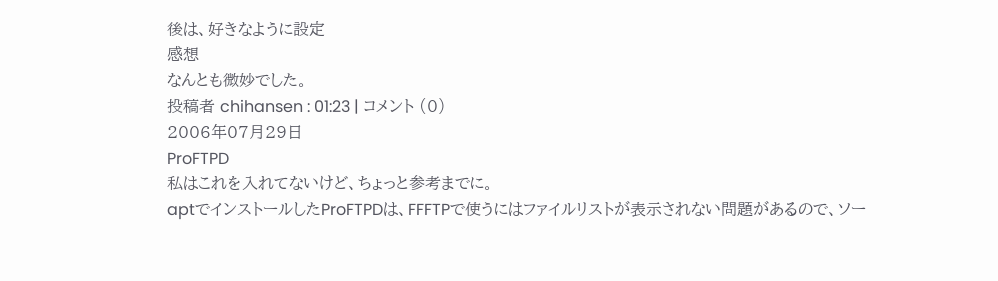後は、好きなように設定
感想
なんとも微妙でした。
投稿者 chihansen : 01:23 | コメント (0)
2006年07月29日
ProFTPD
私はこれを入れてないけど、ちょっと参考までに。
aptでインストールしたProFTPDは、FFFTPで使うにはファイルリストが表示されない問題があるので、ソー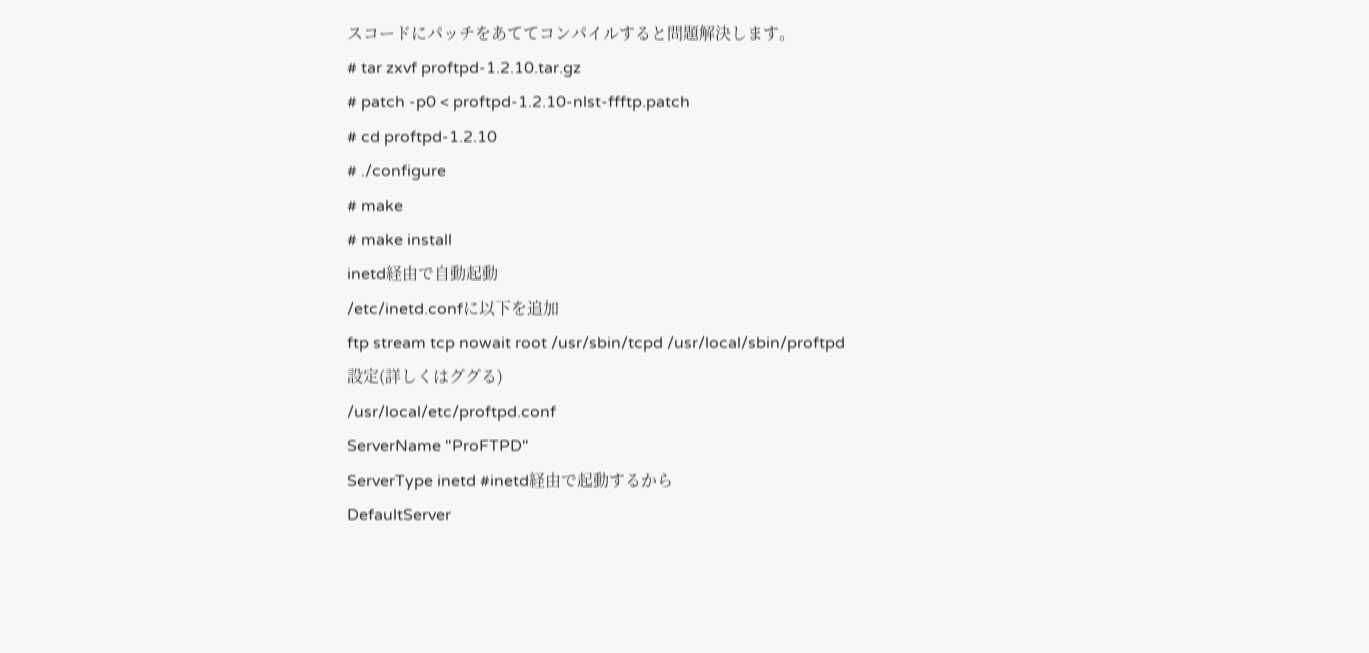スコードにパッチをあててコンパイルすると問題解決します。
# tar zxvf proftpd-1.2.10.tar.gz
# patch -p0 < proftpd-1.2.10-nlst-ffftp.patch
# cd proftpd-1.2.10
# ./configure
# make
# make install
inetd経由で自動起動
/etc/inetd.confに以下を追加
ftp stream tcp nowait root /usr/sbin/tcpd /usr/local/sbin/proftpd
設定(詳しくはググる)
/usr/local/etc/proftpd.conf
ServerName "ProFTPD"
ServerType inetd #inetd経由で起動するから
DefaultServer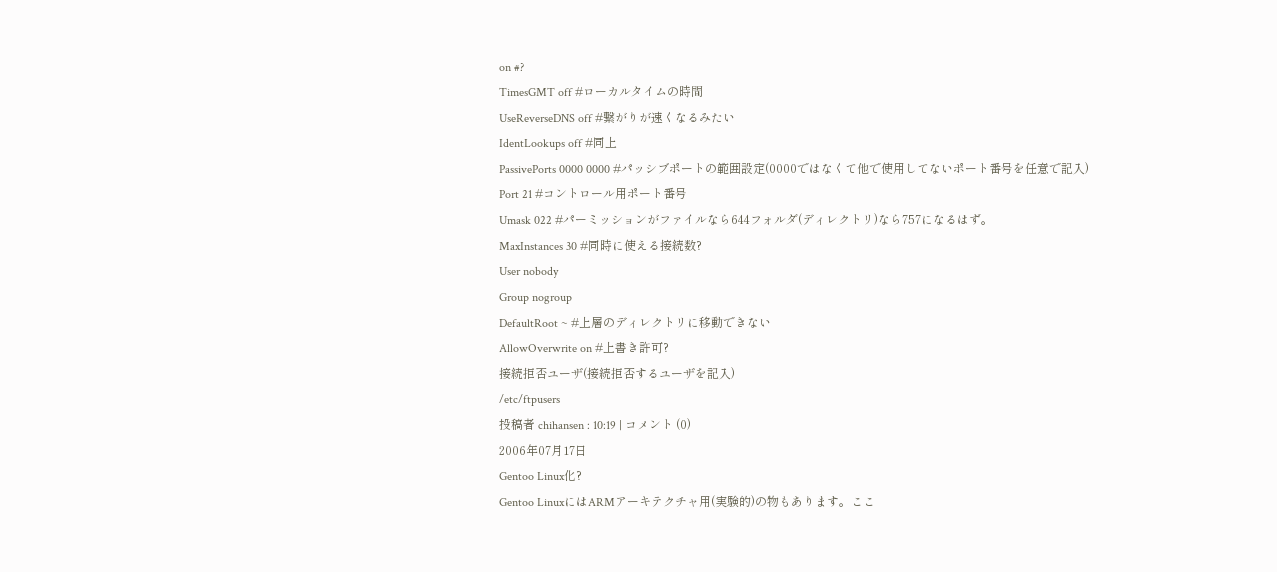on #?
TimesGMT off #ローカルタイムの時間
UseReverseDNS off #繋がりが速くなるみたい
IdentLookups off #同上
PassivePorts 0000 0000 #パッシブポートの範囲設定(0000ではなくて他で使用してないポート番号を任意で記入)
Port 21 #コントロール用ポート番号
Umask 022 #パーミッションがファイルなら644フォルダ(ディレクトリ)なら757になるはず。
MaxInstances 30 #同時に使える接続数?
User nobody
Group nogroup
DefaultRoot ~ #上層のディレクトリに移動できない
AllowOverwrite on #上書き許可?
接続拒否ユーザ(接続拒否するユーザを記入)
/etc/ftpusers
投稿者 chihansen : 10:19 | コメント (0)
2006年07月17日
Gentoo Linux化?
Gentoo LinuxにはARMアーキテクチャ用(実験的)の物もあります。ここ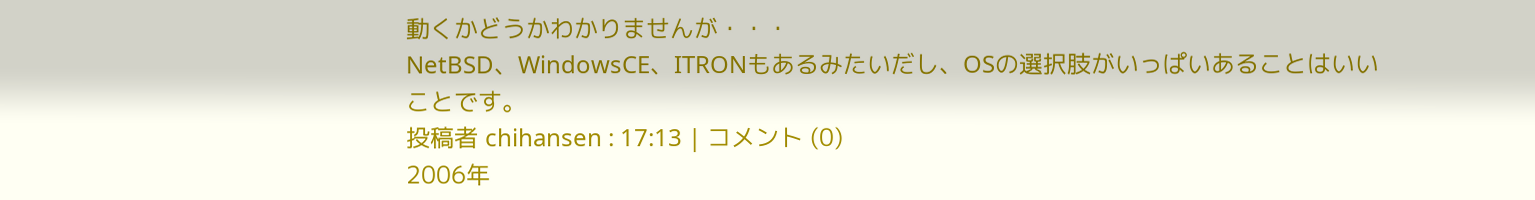動くかどうかわかりませんが・・・
NetBSD、WindowsCE、ITRONもあるみたいだし、OSの選択肢がいっぱいあることはいいことです。
投稿者 chihansen : 17:13 | コメント (0)
2006年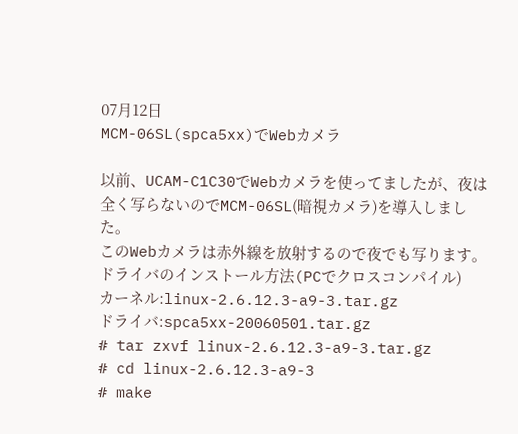07月12日
MCM-06SL(spca5xx)でWebカメラ

以前、UCAM-C1C30でWebカメラを使ってましたが、夜は全く写らないのでMCM-06SL(暗視カメラ)を導入しました。
このWebカメラは赤外線を放射するので夜でも写ります。
ドライバのインストール方法(PCでクロスコンパイル)
カーネル:linux-2.6.12.3-a9-3.tar.gz
ドライバ:spca5xx-20060501.tar.gz
# tar zxvf linux-2.6.12.3-a9-3.tar.gz
# cd linux-2.6.12.3-a9-3
# make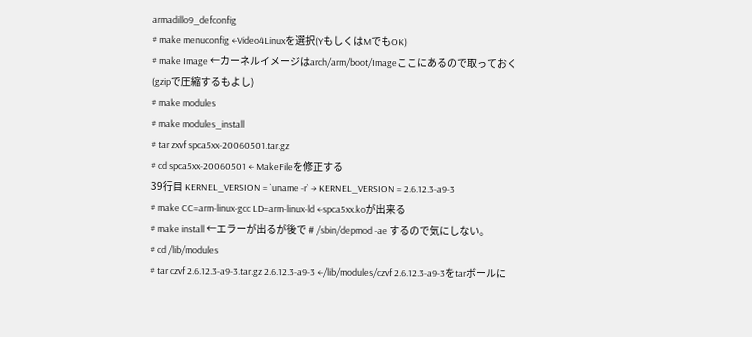armadillo9_defconfig
# make menuconfig ←Video4Linuxを選択(YもしくはMでもOK)
# make Image ←カーネルイメージはarch/arm/boot/Imageここにあるので取っておく(gzipで圧縮するもよし)
# make modules
# make modules_install
# tar zxvf spca5xx-20060501.tar.gz
# cd spca5xx-20060501 ← MakeFileを修正する
39行目 KERNEL_VERSION = `uname -r` → KERNEL_VERSION = 2.6.12.3-a9-3
# make CC=arm-linux-gcc LD=arm-linux-ld ←spca5xx.koが出来る
# make install ←エラーが出るが後で # /sbin/depmod -ae するので気にしない。
# cd /lib/modules
# tar czvf 2.6.12.3-a9-3.tar.gz 2.6.12.3-a9-3 ←/lib/modules/czvf 2.6.12.3-a9-3をtarボールに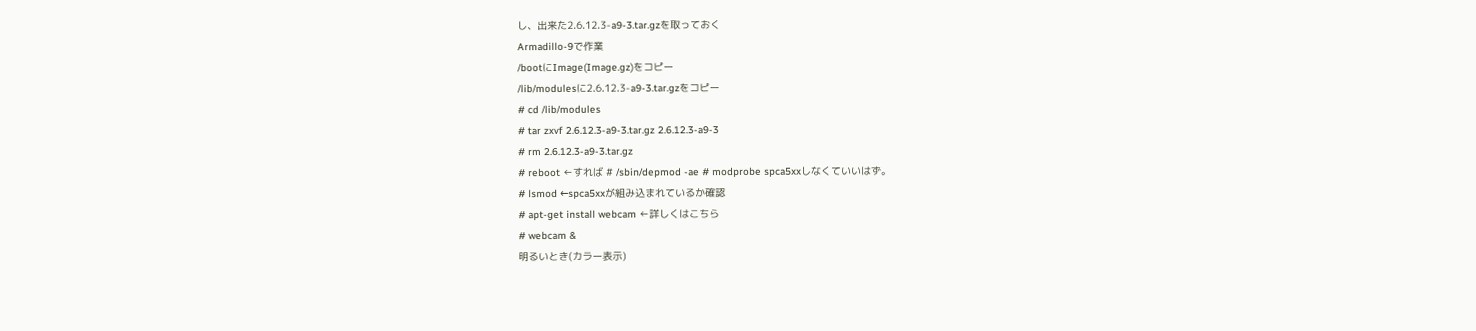し、出来た2.6.12.3-a9-3.tar.gzを取っておく
Armadillo-9で作業
/bootにImage(Image.gz)をコピー
/lib/modulesに2.6.12.3-a9-3.tar.gzをコピー
# cd /lib/modules
# tar zxvf 2.6.12.3-a9-3.tar.gz 2.6.12.3-a9-3
# rm 2.6.12.3-a9-3.tar.gz
# reboot ←すれば # /sbin/depmod -ae # modprobe spca5xxしなくていいはず。
# lsmod ←spca5xxが組み込まれているか確認
# apt-get install webcam ←詳しくはこちら
# webcam &
明るいとき(カラー表示)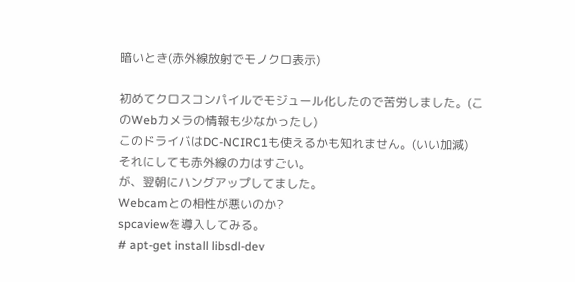暗いとき(赤外線放射でモノクロ表示)

初めてクロスコンパイルでモジュール化したので苦労しました。(このWebカメラの情報も少なかったし)
このドライバはDC-NCIRC1も使えるかも知れません。(いい加減)
それにしても赤外線の力はすごい。
が、翌朝にハングアップしてました。
Webcamとの相性が悪いのか?
spcaviewを導入してみる。
# apt-get install libsdl-dev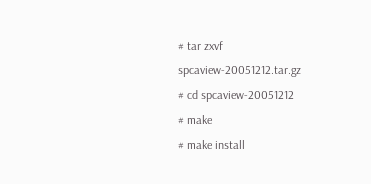# tar zxvf spcaview-20051212.tar.gz
# cd spcaview-20051212
# make
# make install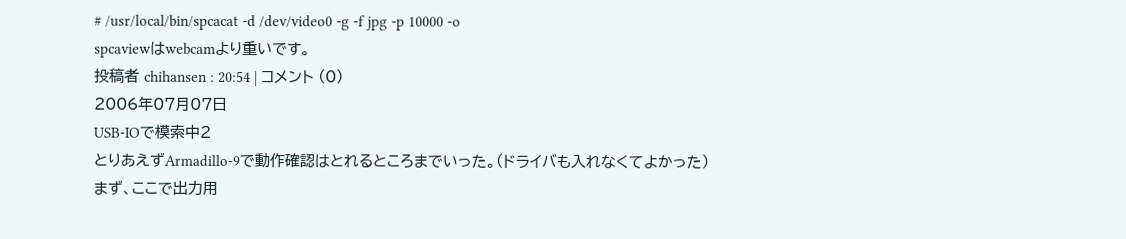# /usr/local/bin/spcacat -d /dev/video0 -g -f jpg -p 10000 -o
spcaviewはwebcamより重いです。
投稿者 chihansen : 20:54 | コメント (0)
2006年07月07日
USB-IOで模索中2
とりあえずArmadillo-9で動作確認はとれるところまでいった。(ドライバも入れなくてよかった)
まず、ここで出力用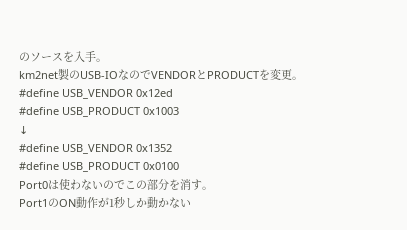のソースを入手。
km2net製のUSB-IOなのでVENDORとPRODUCTを変更。
#define USB_VENDOR 0x12ed
#define USB_PRODUCT 0x1003
↓
#define USB_VENDOR 0x1352
#define USB_PRODUCT 0x0100
Port0は使わないのでこの部分を消す。
Port1のON動作が1秒しか動かない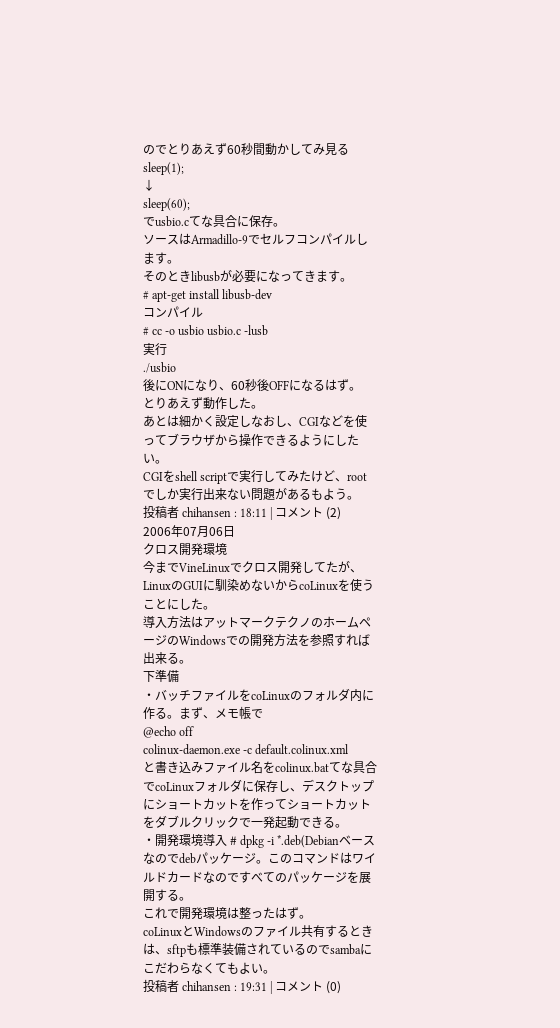のでとりあえず60秒間動かしてみ見る
sleep(1);
↓
sleep(60);
でusbio.cてな具合に保存。
ソースはArmadillo-9でセルフコンパイルします。
そのときlibusbが必要になってきます。
# apt-get install libusb-dev
コンパイル
# cc -o usbio usbio.c -lusb
実行
./usbio
後にONになり、60秒後OFFになるはず。
とりあえず動作した。
あとは細かく設定しなおし、CGIなどを使ってブラウザから操作できるようにしたい。
CGIをshell scriptで実行してみたけど、rootでしか実行出来ない問題があるもよう。
投稿者 chihansen : 18:11 | コメント (2)
2006年07月06日
クロス開発環境
今までVineLinuxでクロス開発してたが、LinuxのGUIに馴染めないからcoLinuxを使うことにした。
導入方法はアットマークテクノのホームページのWindowsでの開発方法を参照すれば出来る。
下準備
・バッチファイルをcoLinuxのフォルダ内に作る。まず、メモ帳で
@echo off
colinux-daemon.exe -c default.colinux.xml
と書き込みファイル名をcolinux.batてな具合でcoLinuxフォルダに保存し、デスクトップにショートカットを作ってショートカットをダブルクリックで一発起動できる。
・開発環境導入 # dpkg -i *.deb(Debianベースなのでdebパッケージ。このコマンドはワイルドカードなのですべてのパッケージを展開する。
これで開発環境は整ったはず。
coLinuxとWindowsのファイル共有するときは、sftpも標準装備されているのでsambaにこだわらなくてもよい。
投稿者 chihansen : 19:31 | コメント (0)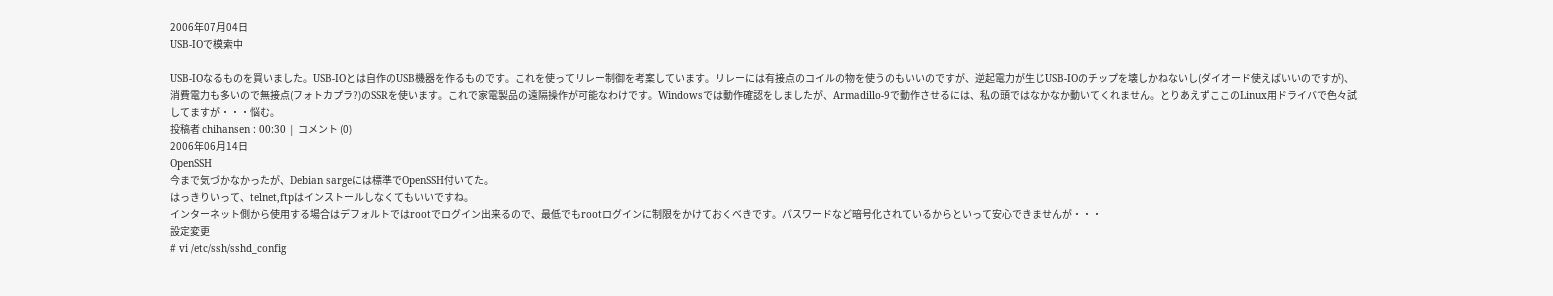2006年07月04日
USB-IOで模索中

USB-IOなるものを買いました。USB-IOとは自作のUSB機器を作るものです。これを使ってリレー制御を考案しています。リレーには有接点のコイルの物を使うのもいいのですが、逆起電力が生じUSB-IOのチップを壊しかねないし(ダイオード使えばいいのですが)、消費電力も多いので無接点(フォトカプラ?)のSSRを使います。これで家電製品の遠隔操作が可能なわけです。Windowsでは動作確認をしましたが、Armadillo-9で動作させるには、私の頭ではなかなか動いてくれません。とりあえずここのLinux用ドライバで色々試してますが・・・悩む。
投稿者 chihansen : 00:30 | コメント (0)
2006年06月14日
OpenSSH
今まで気づかなかったが、Debian sargeには標準でOpenSSH付いてた。
はっきりいって、telnet,ftpはインストールしなくてもいいですね。
インターネット側から使用する場合はデフォルトではrootでログイン出来るので、最低でもrootログインに制限をかけておくべきです。パスワードなど暗号化されているからといって安心できませんが・・・
設定変更
# vi /etc/ssh/sshd_config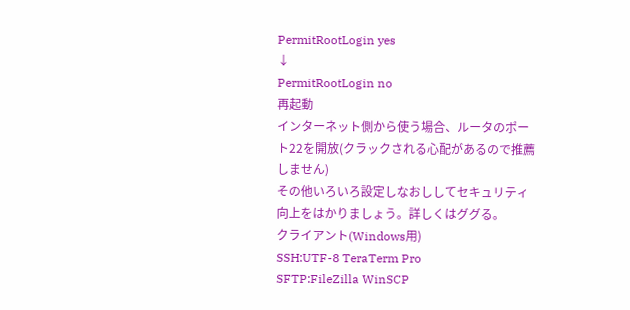PermitRootLogin yes
↓
PermitRootLogin no
再起動
インターネット側から使う場合、ルータのポート22を開放(クラックされる心配があるので推薦しません)
その他いろいろ設定しなおししてセキュリティ向上をはかりましょう。詳しくはググる。
クライアント(Windows用)
SSH:UTF-8 TeraTerm Pro
SFTP:FileZilla WinSCP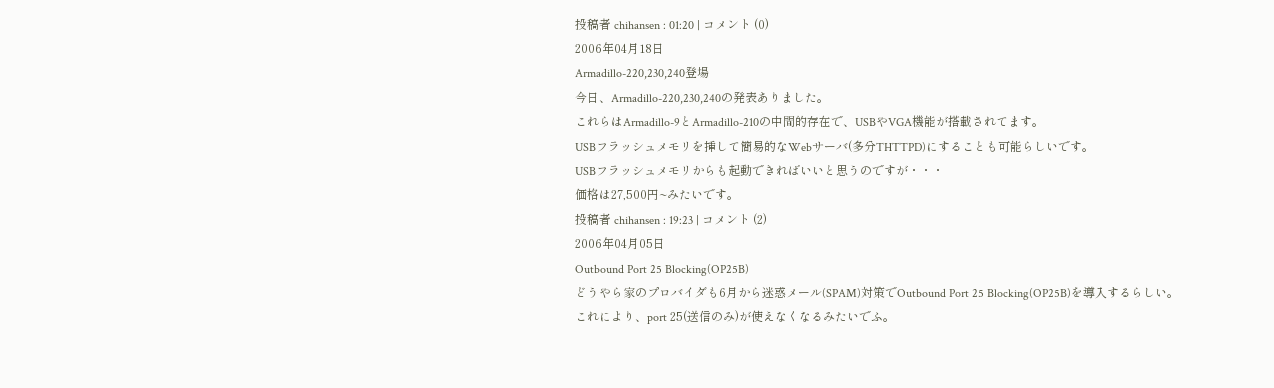投稿者 chihansen : 01:20 | コメント (0)
2006年04月18日
Armadillo-220,230,240登場
今日、Armadillo-220,230,240の発表ありました。
これらはArmadillo-9とArmadillo-210の中間的存在で、USBやVGA機能が搭載されてます。
USBフラッシュメモリを挿して簡易的なWebサーバ(多分THTTPD)にすることも可能らしいです。
USBフラッシュメモリからも起動できればいいと思うのですが・・・
価格は27,500円~みたいです。
投稿者 chihansen : 19:23 | コメント (2)
2006年04月05日
Outbound Port 25 Blocking(OP25B)
どうやら家のプロバイダも6月から迷惑メール(SPAM)対策でOutbound Port 25 Blocking(OP25B)を導入するらしい。
これにより、port 25(送信のみ)が使えなくなるみたいでふ。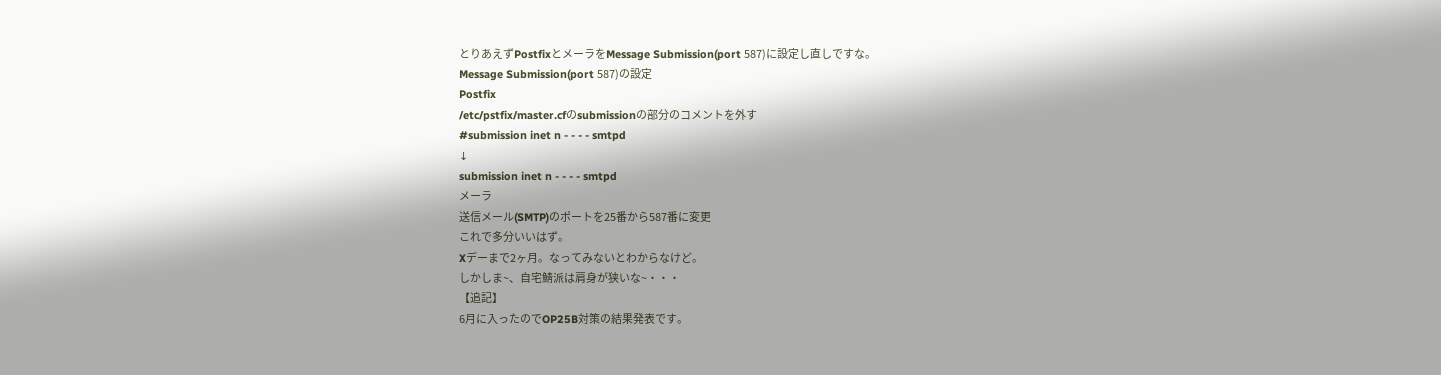とりあえずPostfixとメーラをMessage Submission(port 587)に設定し直しですな。
Message Submission(port 587)の設定
Postfix
/etc/pstfix/master.cfのsubmissionの部分のコメントを外す
#submission inet n - - - - smtpd
↓
submission inet n - - - - smtpd
メーラ
送信メール(SMTP)のポートを25番から587番に変更
これで多分いいはず。
Xデーまで2ヶ月。なってみないとわからなけど。
しかしま~、自宅鯖派は肩身が狭いな~・・・
【追記】
6月に入ったのでOP25B対策の結果発表です。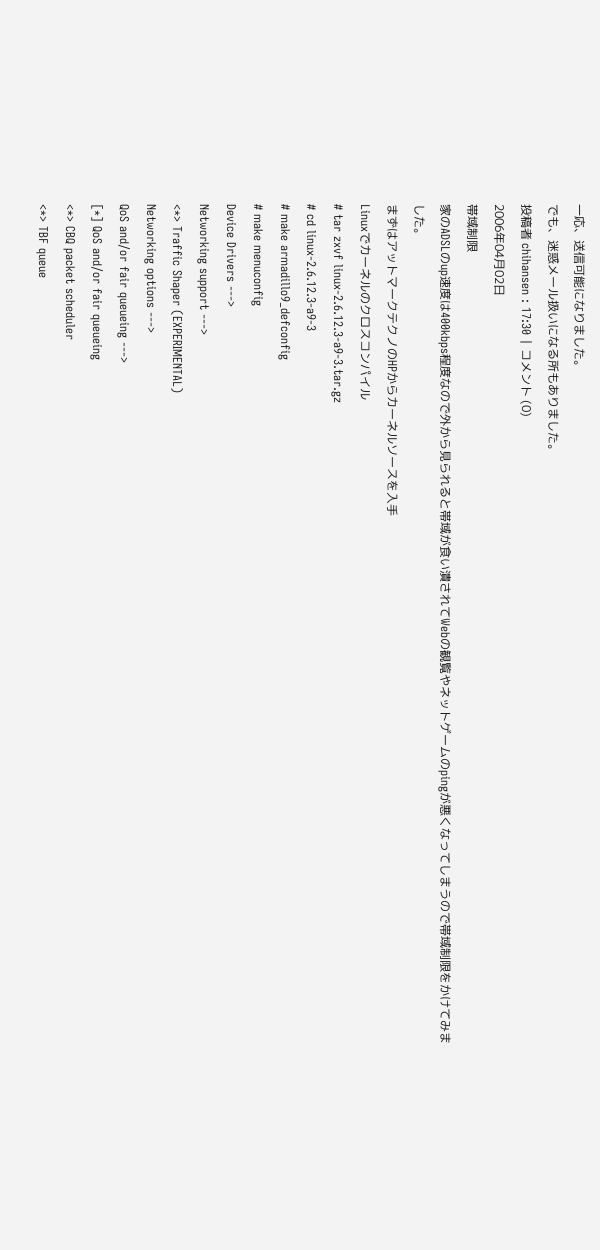一応、送信可能になりました。
でも、迷惑メール扱いになる所もありました。
投稿者 chihansen : 17:30 | コメント (0)
2006年04月02日
帯域制限
家のADSLのup速度は400kbps程度なので外から見られると帯域が食い潰されてWebの観覧やネットゲームのpingが悪くなってしまうので帯域制限をかけてみました。
まずはアットマークテクノのHPからカーネルソースを入手
Linuxでカーネルのクロスコンパイル
# tar zxvf linux-2.6.12.3-a9-3.tar.gz
# cd linux-2.6.12.3-a9-3
# make armadillo9_defconfig
# make menuconfig
Device Drivers --->
Networking support --->
<*> Traffic Shaper (EXPERIMENTAL)
Networking options --->
QoS and/or fair queueing --->
[*] QoS and/or fair queueing
<*> CBQ packet scheduler
<*> TBF queue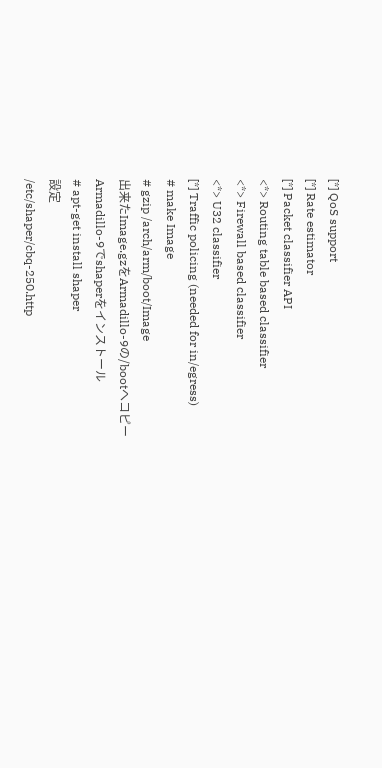[*] QoS support
[*] Rate estimator
[*] Packet classifier API
<*> Routing table based classifier
<*> Firewall based classifier
<*> U32 classifier
[*] Traffic policing (needed for in/egress)
# make Image
# gzip /arch/arm/boot/Image
出来たImage.gzをArmadillo-9の/bootへコピー
Armadillo-9でshaperをインストール
# apt-get install shaper
設定
/etc/shaper/cbq-250.http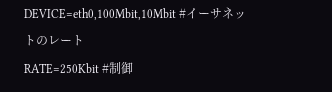DEVICE=eth0,100Mbit,10Mbit #イーサネットのレート
RATE=250Kbit #制御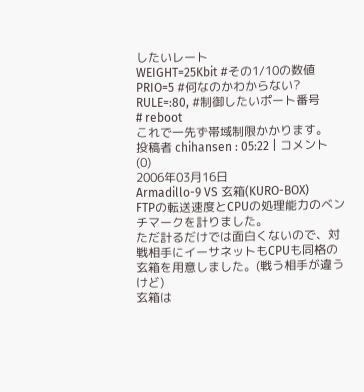したいレート
WEIGHT=25Kbit #その1/10の数値
PRIO=5 #何なのかわからない?
RULE=:80, #制御したいポート番号
# reboot
これで一先ず帯域制限かかります。
投稿者 chihansen : 05:22 | コメント (0)
2006年03月16日
Armadillo-9 VS 玄箱(KURO-BOX)
FTPの転送速度とCPUの処理能力のベンチマークを計りました。
ただ計るだけでは面白くないので、対戦相手にイーサネットもCPUも同格の玄箱を用意しました。(戦う相手が違うけど)
玄箱は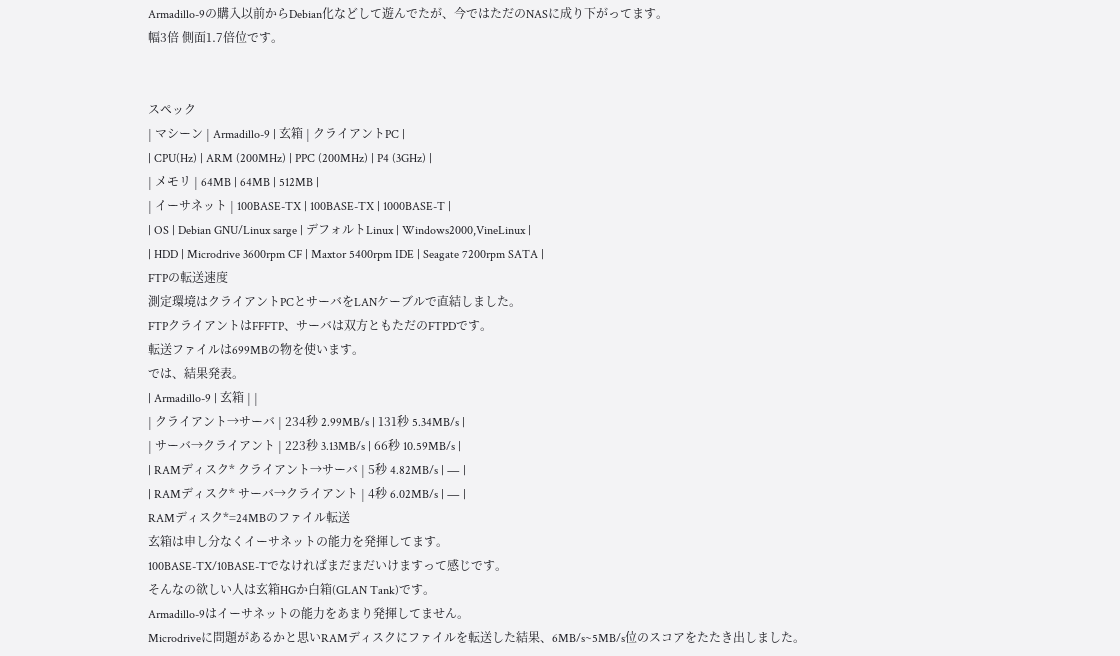Armadillo-9の購入以前からDebian化などして遊んでたが、今ではただのNASに成り下がってます。
幅3倍 側面1.7倍位です。


スペック
| マシーン | Armadillo-9 | 玄箱 | クライアントPC |
| CPU(Hz) | ARM (200MHz) | PPC (200MHz) | P4 (3GHz) |
| メモリ | 64MB | 64MB | 512MB |
| イーサネット | 100BASE-TX | 100BASE-TX | 1000BASE-T |
| OS | Debian GNU/Linux sarge | デフォルトLinux | Windows2000,VineLinux |
| HDD | Microdrive 3600rpm CF | Maxtor 5400rpm IDE | Seagate 7200rpm SATA |
FTPの転送速度
測定環境はクライアントPCとサーバをLANケーブルで直結しました。
FTPクライアントはFFFTP、サーバは双方ともただのFTPDです。
転送ファイルは699MBの物を使います。
では、結果発表。
| Armadillo-9 | 玄箱 | |
| クライアント→サーバ | 234秒 2.99MB/s | 131秒 5.34MB/s |
| サーバ→クライアント | 223秒 3.13MB/s | 66秒 10.59MB/s |
| RAMディスク* クライアント→サーバ | 5秒 4.82MB/s | ― |
| RAMディスク* サーバ→クライアント | 4秒 6.02MB/s | ― |
RAMディスク*=24MBのファイル転送
玄箱は申し分なくイーサネットの能力を発揮してます。
100BASE-TX/10BASE-Tでなければまだまだいけますって感じです。
そんなの欲しい人は玄箱HGか白箱(GLAN Tank)です。
Armadillo-9はイーサネットの能力をあまり発揮してません。
Microdriveに問題があるかと思いRAMディスクにファイルを転送した結果、6MB/s~5MB/s位のスコアをたたき出しました。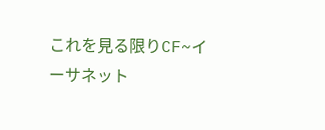これを見る限りCF~イーサネット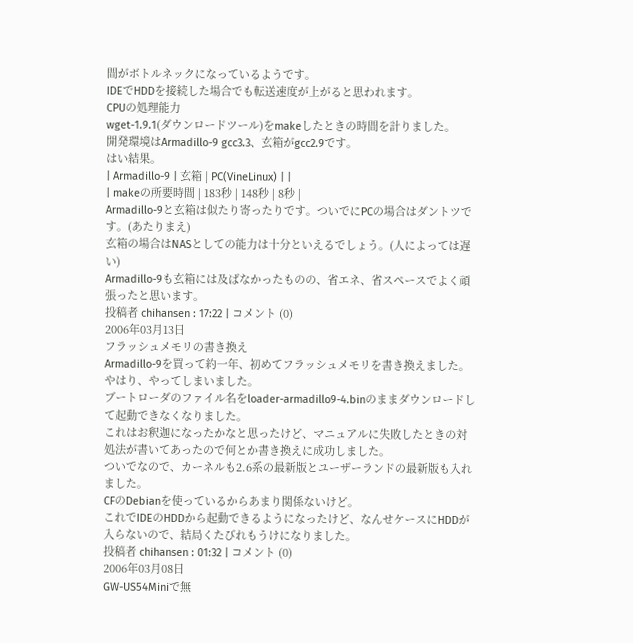間がボトルネックになっているようです。
IDEでHDDを接続した場合でも転送速度が上がると思われます。
CPUの処理能力
wget-1.9.1(ダウンロードツール)をmakeしたときの時間を計りました。
開発環境はArmadillo-9 gcc3.3、玄箱がgcc2.9です。
はい結果。
| Armadillo-9 | 玄箱 | PC(VineLinux) | |
| makeの所要時間 | 183秒 | 148秒 | 8秒 |
Armadillo-9と玄箱は似たり寄ったりです。ついでにPCの場合はダントツです。(あたりまえ)
玄箱の場合はNASとしての能力は十分といえるでしょう。(人によっては遅い)
Armadillo-9も玄箱には及ばなかったものの、省エネ、省スペースでよく頑張ったと思います。
投稿者 chihansen : 17:22 | コメント (0)
2006年03月13日
フラッシュメモリの書き換え
Armadillo-9を買って約一年、初めてフラッシュメモリを書き換えました。
やはり、やってしまいました。
ブートローダのファイル名をloader-armadillo9-4.binのままダウンロードして起動できなくなりました。
これはお釈迦になったかなと思ったけど、マニュアルに失敗したときの対処法が書いてあったので何とか書き換えに成功しました。
ついでなので、カーネルも2.6系の最新版とユーザーランドの最新版も入れました。
CFのDebianを使っているからあまり関係ないけど。
これでIDEのHDDから起動できるようになったけど、なんせケースにHDDが入らないので、結局くたびれもうけになりました。
投稿者 chihansen : 01:32 | コメント (0)
2006年03月08日
GW-US54Miniで無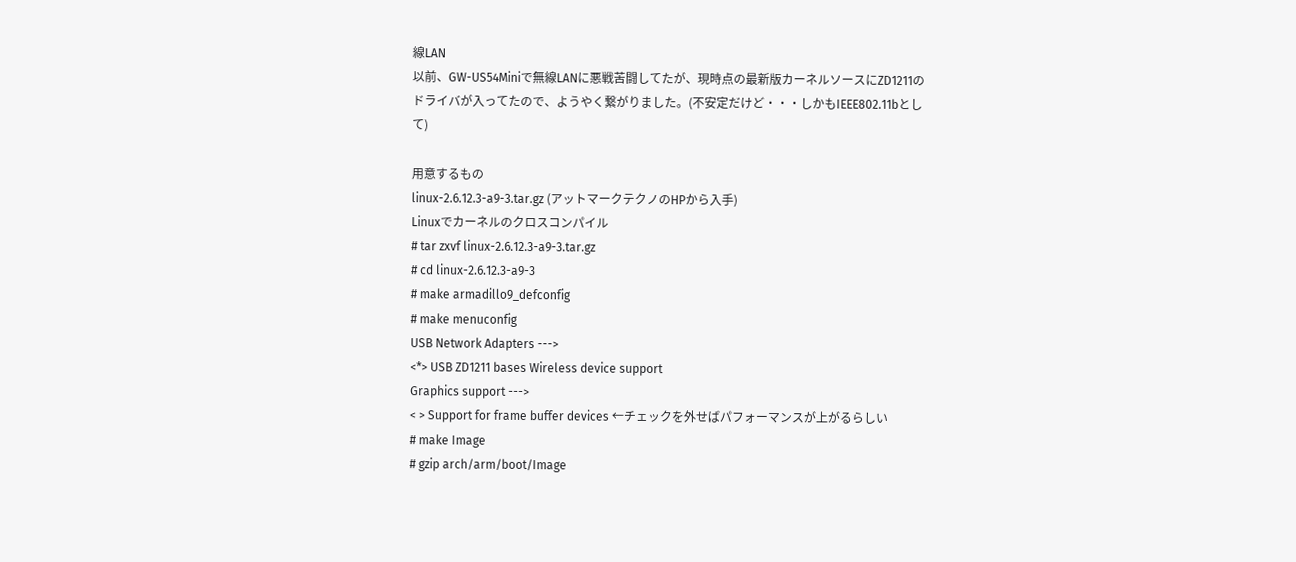線LAN
以前、GW-US54Miniで無線LANに悪戦苦闘してたが、現時点の最新版カーネルソースにZD1211のドライバが入ってたので、ようやく繋がりました。(不安定だけど・・・しかもIEEE802.11bとして)

用意するもの
linux-2.6.12.3-a9-3.tar.gz (アットマークテクノのHPから入手)
Linuxでカーネルのクロスコンパイル
# tar zxvf linux-2.6.12.3-a9-3.tar.gz
# cd linux-2.6.12.3-a9-3
# make armadillo9_defconfig
# make menuconfig
USB Network Adapters --->
<*> USB ZD1211 bases Wireless device support
Graphics support --->
< > Support for frame buffer devices ←チェックを外せばパフォーマンスが上がるらしい
# make Image
# gzip arch/arm/boot/Image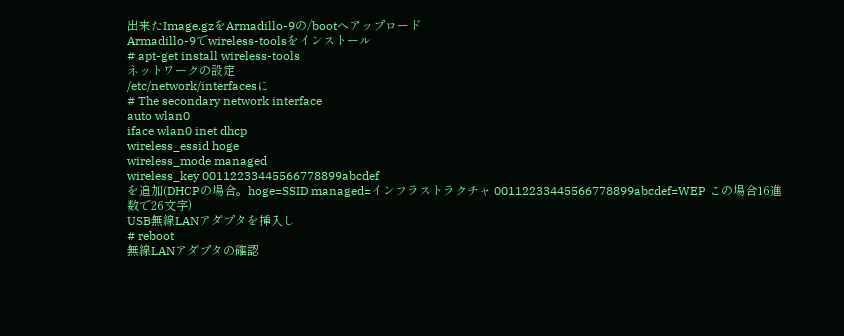出来たImage.gzをArmadillo-9の/bootへアップロード
Armadillo-9でwireless-toolsをインストール
# apt-get install wireless-tools
ネットワークの設定
/etc/network/interfacesに
# The secondary network interface
auto wlan0
iface wlan0 inet dhcp
wireless_essid hoge
wireless_mode managed
wireless_key 00112233445566778899abcdef
を追加(DHCPの場合。hoge=SSID managed=インフラストラクチャ 00112233445566778899abcdef=WEP この場合16進数で26文字)
USB無線LANアダプタを挿入し
# reboot
無線LANアダプタの確認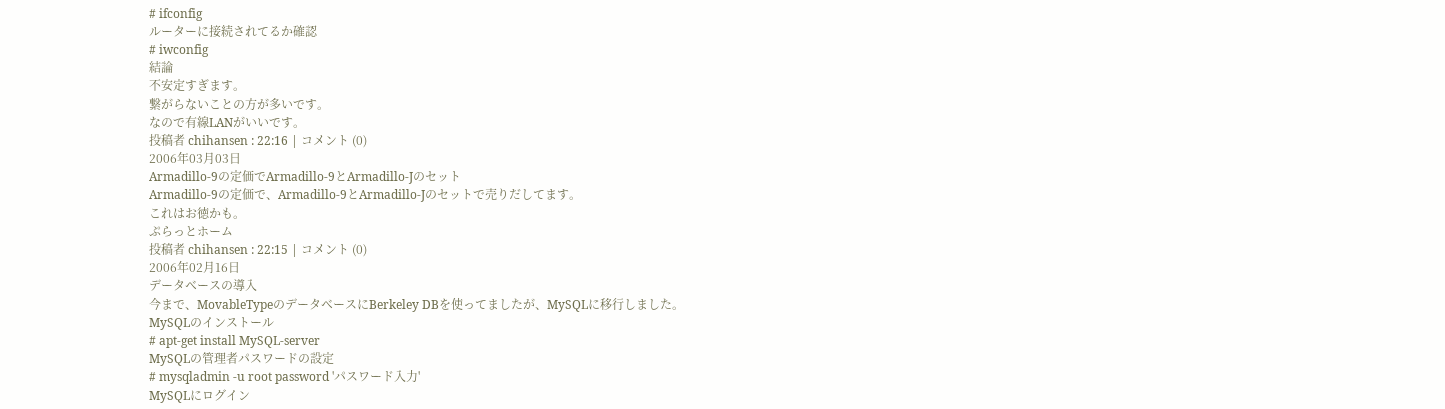# ifconfig
ルーターに接続されてるか確認
# iwconfig
結論
不安定すぎます。
繋がらないことの方が多いです。
なので有線LANがいいです。
投稿者 chihansen : 22:16 | コメント (0)
2006年03月03日
Armadillo-9の定価でArmadillo-9とArmadillo-Jのセット
Armadillo-9の定価で、Armadillo-9とArmadillo-Jのセットで売りだしてます。
これはお徳かも。
ぷらっとホーム
投稿者 chihansen : 22:15 | コメント (0)
2006年02月16日
データベースの導入
今まで、MovableTypeのデータベースにBerkeley DBを使ってましたが、MySQLに移行しました。
MySQLのインストール
# apt-get install MySQL-server
MySQLの管理者パスワードの設定
# mysqladmin -u root password 'パスワード入力'
MySQLにログイン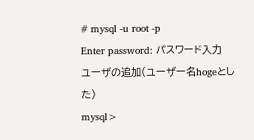# mysql -u root -p
Enter password: パスワード入力
ユーザの追加(ユーザー名hogeとした)
mysql>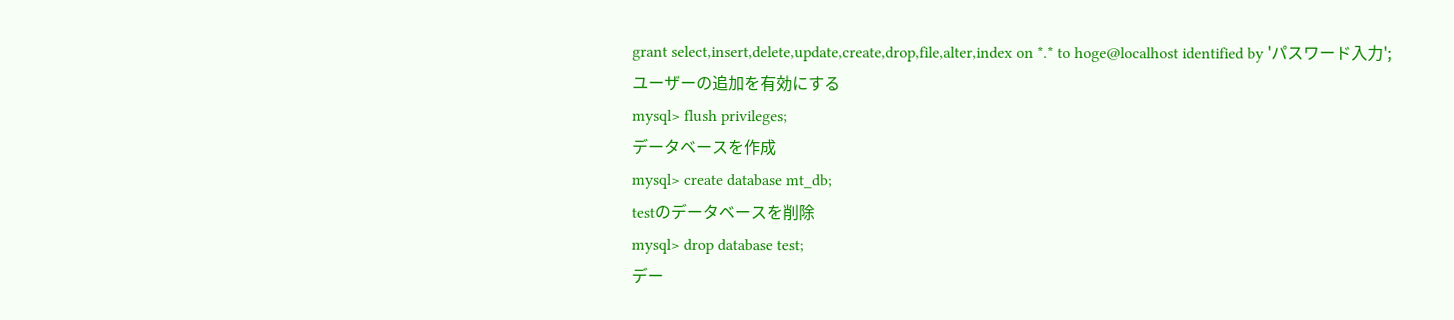grant select,insert,delete,update,create,drop,file,alter,index on *.* to hoge@localhost identified by 'パスワード入力';
ユーザーの追加を有効にする
mysql> flush privileges;
データベースを作成
mysql> create database mt_db;
testのデータベースを削除
mysql> drop database test;
デー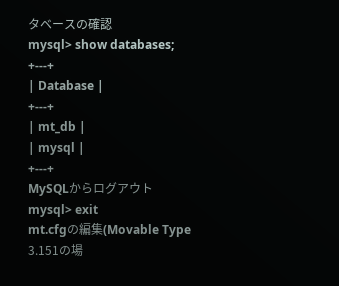タベースの確認
mysql> show databases;
+---+
| Database |
+---+
| mt_db |
| mysql |
+---+
MySQLからログアウト
mysql> exit
mt.cfgの編集(Movable Type 3.151の場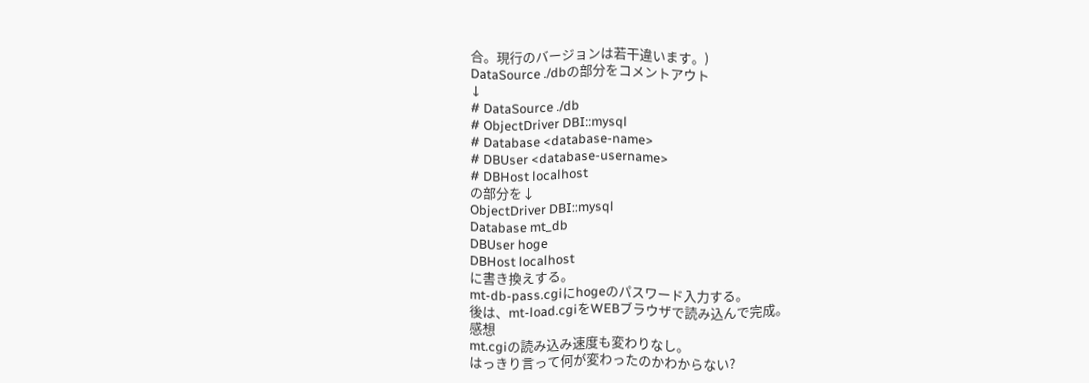合。現行のバージョンは若干違います。)
DataSource ./dbの部分をコメントアウト
↓
# DataSource ./db
# ObjectDriver DBI::mysql
# Database <database-name>
# DBUser <database-username>
# DBHost localhost
の部分を↓
ObjectDriver DBI::mysql
Database mt_db
DBUser hoge
DBHost localhost
に書き換えする。
mt-db-pass.cgiにhogeのパスワード入力する。
後は、mt-load.cgiをWEBブラウザで読み込んで完成。
感想
mt.cgiの読み込み速度も変わりなし。
はっきり言って何が変わったのかわからない?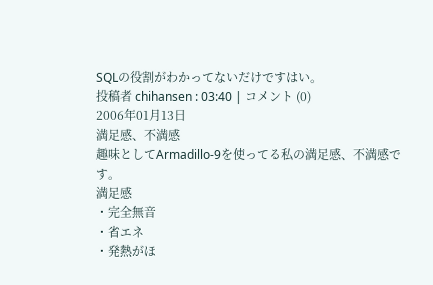SQLの役割がわかってないだけですはい。
投稿者 chihansen : 03:40 | コメント (0)
2006年01月13日
満足感、不満感
趣味としてArmadillo-9を使ってる私の満足感、不満感です。
満足感
・完全無音
・省エネ
・発熱がほ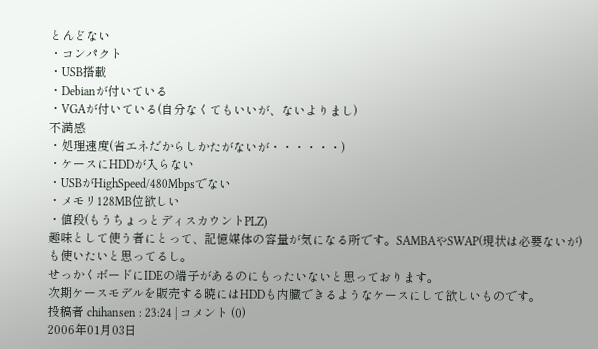とんどない
・コンパクト
・USB搭載
・Debianが付いている
・VGAが付いている(自分なくてもいいが、ないよりまし)
不満感
・処理速度(省エネだからしかたがないが・・・・・・)
・ケースにHDDが入らない
・USBがHighSpeed/480Mbpsでない
・メモリ128MB位欲しい
・値段(もうちょっとディスカウントPLZ)
趣味として使う者にとって、記憶媒体の容量が気になる所です。SAMBAやSWAP(現状は必要ないが)も使いたいと思ってるし。
せっかくボードにIDEの端子があるのにもったいないと思っております。
次期ケースモデルを販売する暁にはHDDも内臓できるようなケースにして欲しいものです。
投稿者 chihansen : 23:24 | コメント (0)
2006年01月03日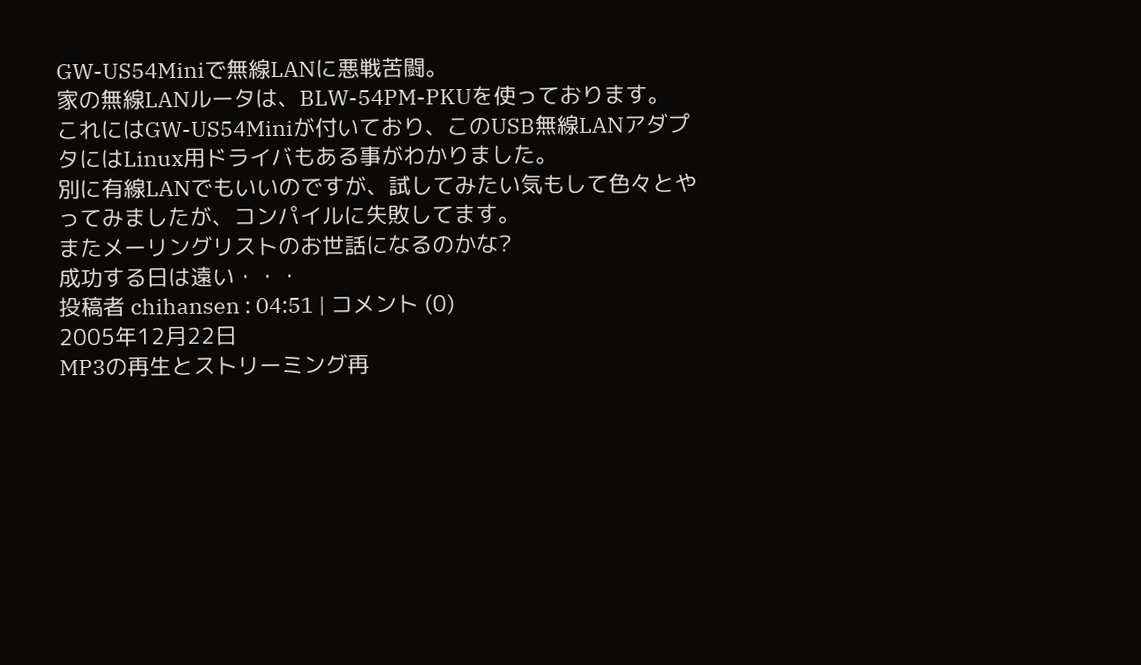GW-US54Miniで無線LANに悪戦苦闘。
家の無線LANルータは、BLW-54PM-PKUを使っております。
これにはGW-US54Miniが付いており、このUSB無線LANアダプタにはLinux用ドライバもある事がわかりました。
別に有線LANでもいいのですが、試してみたい気もして色々とやってみましたが、コンパイルに失敗してます。
またメーリングリストのお世話になるのかな?
成功する日は遠い・・・
投稿者 chihansen : 04:51 | コメント (0)
2005年12月22日
MP3の再生とストリーミング再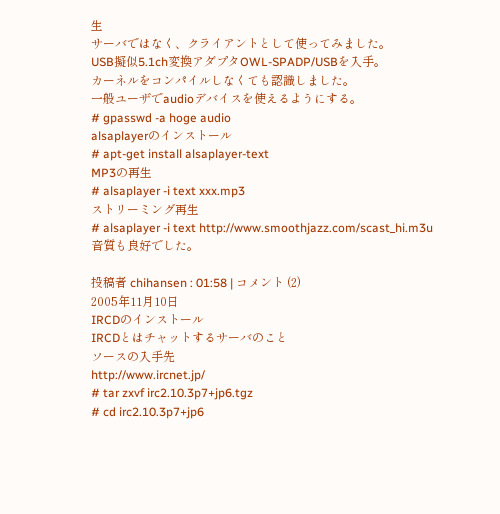生
サーバではなく、クライアントとして使ってみました。
USB擬似5.1ch変換アダプタOWL-SPADP/USBを入手。
カーネルをコンパイルしなくても認識しました。
一般ユーザでaudioデバイスを使えるようにする。
# gpasswd -a hoge audio
alsaplayerのインストール
# apt-get install alsaplayer-text
MP3の再生
# alsaplayer -i text xxx.mp3
ストリーミング再生
# alsaplayer -i text http://www.smoothjazz.com/scast_hi.m3u
音質も良好でした。

投稿者 chihansen : 01:58 | コメント (2)
2005年11月10日
IRCDのインストール
IRCDとはチャットするサーバのこと
ソースの入手先
http://www.ircnet.jp/
# tar zxvf irc2.10.3p7+jp6.tgz
# cd irc2.10.3p7+jp6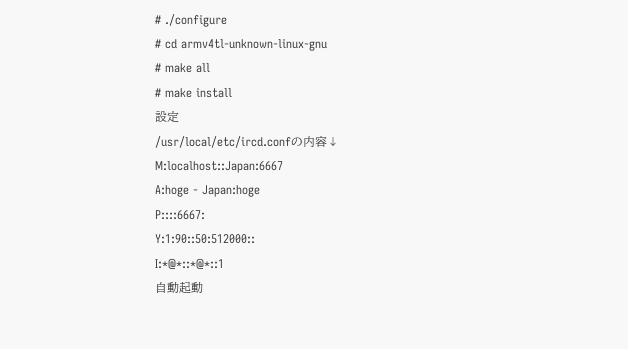# ./configure
# cd armv4tl-unknown-linux-gnu
# make all
# make install
設定
/usr/local/etc/ircd.confの内容↓
M:localhost::Japan:6667
A:hoge - Japan:hoge
P::::6667:
Y:1:90::50:512000::
I:*@*::*@*::1
自動起動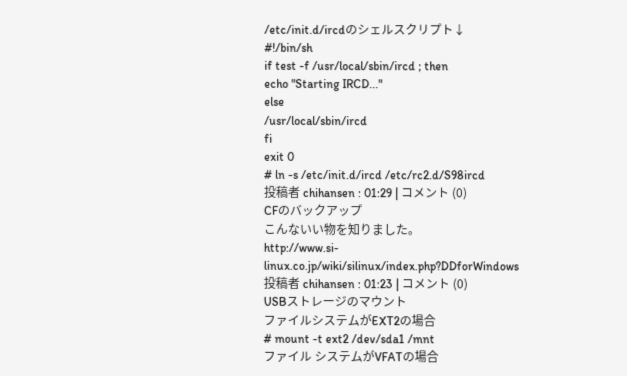/etc/init.d/ircdのシェルスクリプト↓
#!/bin/sh
if test -f /usr/local/sbin/ircd ; then
echo "Starting IRCD..."
else
/usr/local/sbin/ircd
fi
exit 0
# ln -s /etc/init.d/ircd /etc/rc2.d/S98ircd
投稿者 chihansen : 01:29 | コメント (0)
CFのバックアップ
こんないい物を知りました。
http://www.si-linux.co.jp/wiki/silinux/index.php?DDforWindows
投稿者 chihansen : 01:23 | コメント (0)
USBストレージのマウント
ファイルシステムがEXT2の場合
# mount -t ext2 /dev/sda1 /mnt
ファイル システムがVFATの場合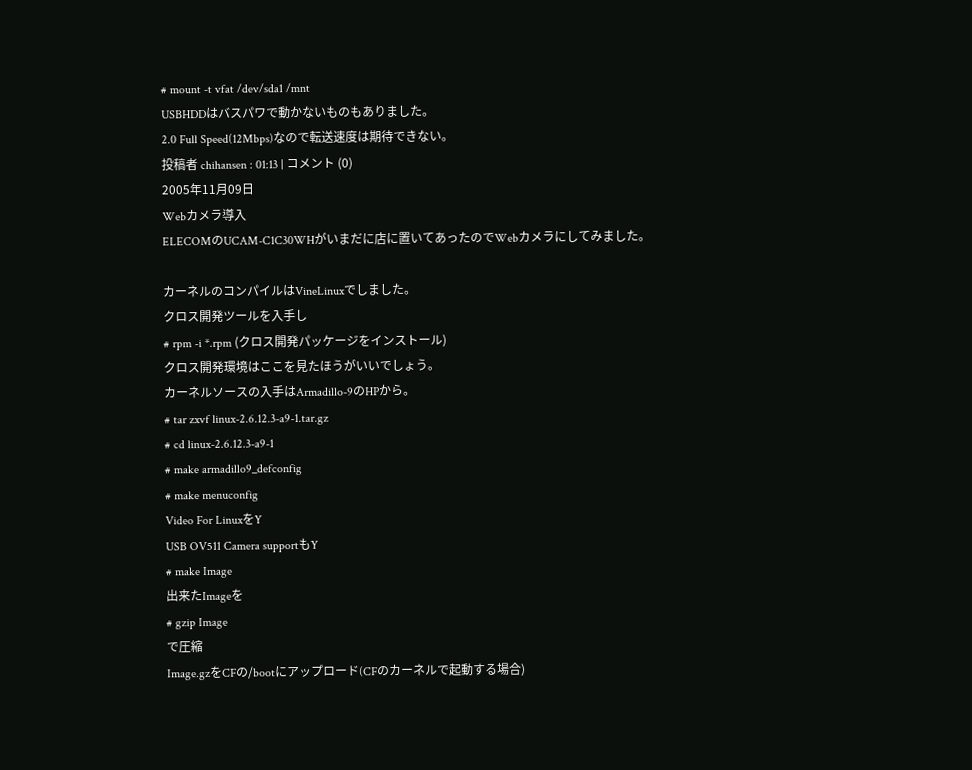# mount -t vfat /dev/sda1 /mnt
USBHDDはバスパワで動かないものもありました。
2.0 Full Speed(12Mbps)なので転送速度は期待できない。
投稿者 chihansen : 01:13 | コメント (0)
2005年11月09日
Webカメラ導入
ELECOMのUCAM-C1C30WHがいまだに店に置いてあったのでWebカメラにしてみました。

カーネルのコンパイルはVineLinuxでしました。
クロス開発ツールを入手し
# rpm -i *.rpm (クロス開発パッケージをインストール)
クロス開発環境はここを見たほうがいいでしょう。
カーネルソースの入手はArmadillo-9のHPから。
# tar zxvf linux-2.6.12.3-a9-1.tar.gz
# cd linux-2.6.12.3-a9-1
# make armadillo9_defconfig
# make menuconfig
Video For LinuxをY
USB OV511 Camera supportもY
# make Image
出来たImageを
# gzip Image
で圧縮
Image.gzをCFの/bootにアップロード(CFのカーネルで起動する場合)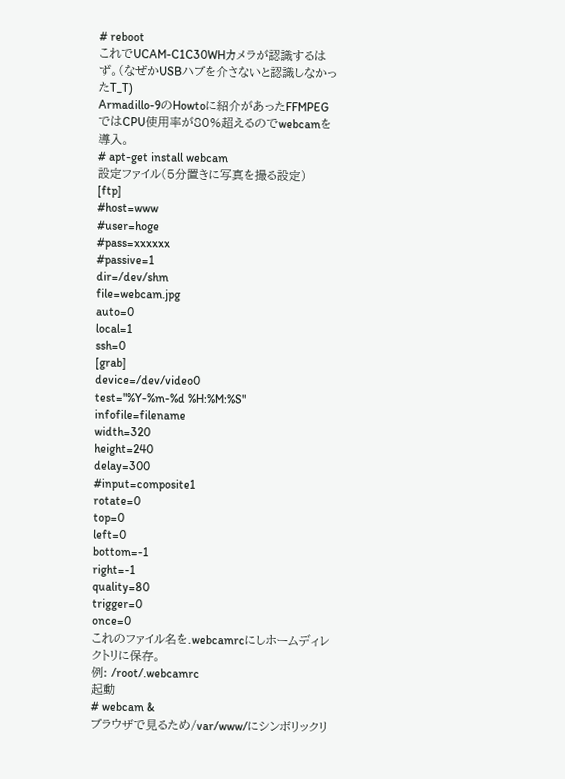# reboot
これでUCAM-C1C30WHカメラが認識するはず。(なぜかUSBハブを介さないと認識しなかったT_T)
Armadillo-9のHowtoに紹介があったFFMPEGではCPU使用率が80%超えるのでwebcamを導入。
# apt-get install webcam
設定ファイル(5分置きに写真を撮る設定)
[ftp]
#host=www
#user=hoge
#pass=xxxxxx
#passive=1
dir=/dev/shm
file=webcam.jpg
auto=0
local=1
ssh=0
[grab]
device=/dev/video0
test="%Y-%m-%d %H:%M:%S"
infofile=filename
width=320
height=240
delay=300
#input=composite1
rotate=0
top=0
left=0
bottom=-1
right=-1
quality=80
trigger=0
once=0
これのファイル名を.webcamrcにしホームディレクトリに保存。
例: /root/.webcamrc
起動
# webcam &
ブラウザで見るため/var/www/にシンボリックリ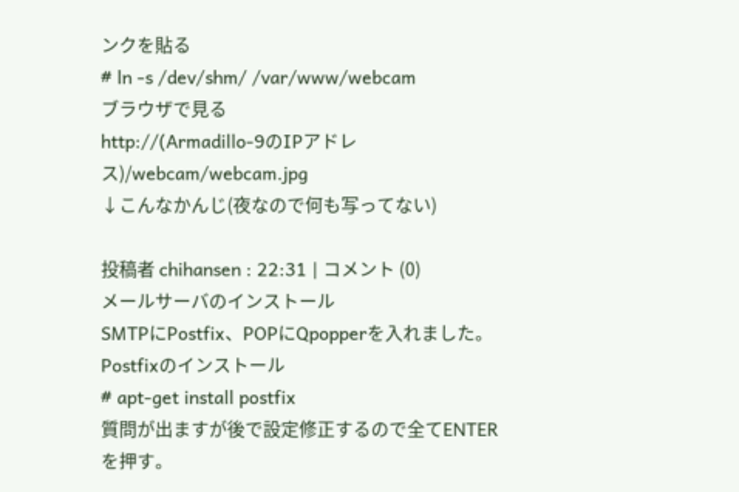ンクを貼る
# ln -s /dev/shm/ /var/www/webcam
ブラウザで見る
http://(Armadillo-9のIPアドレス)/webcam/webcam.jpg
↓こんなかんじ(夜なので何も写ってない)

投稿者 chihansen : 22:31 | コメント (0)
メールサーバのインストール
SMTPにPostfix、POPにQpopperを入れました。
Postfixのインストール
# apt-get install postfix
質問が出ますが後で設定修正するので全てENTERを押す。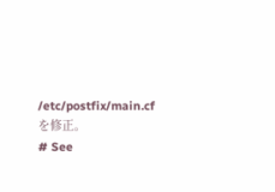/etc/postfix/main.cf
を修正。
# See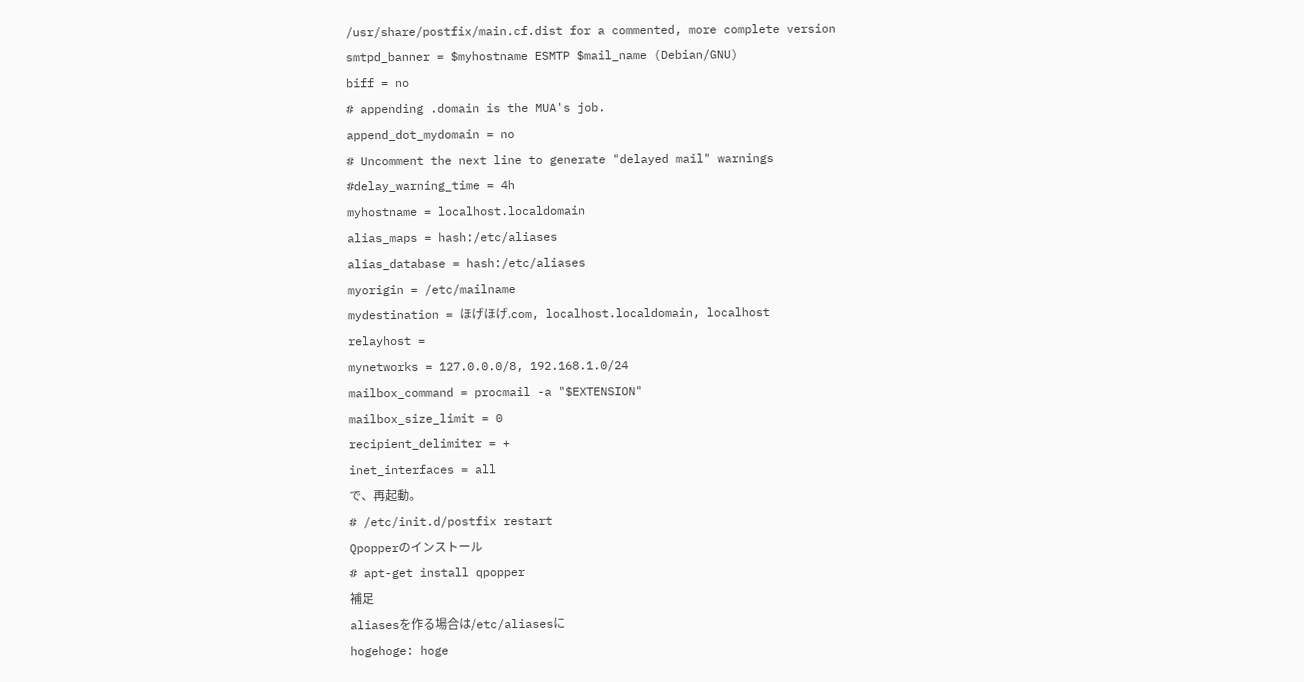/usr/share/postfix/main.cf.dist for a commented, more complete version
smtpd_banner = $myhostname ESMTP $mail_name (Debian/GNU)
biff = no
# appending .domain is the MUA's job.
append_dot_mydomain = no
# Uncomment the next line to generate "delayed mail" warnings
#delay_warning_time = 4h
myhostname = localhost.localdomain
alias_maps = hash:/etc/aliases
alias_database = hash:/etc/aliases
myorigin = /etc/mailname
mydestination = ほげほげ.com, localhost.localdomain, localhost
relayhost =
mynetworks = 127.0.0.0/8, 192.168.1.0/24
mailbox_command = procmail -a "$EXTENSION"
mailbox_size_limit = 0
recipient_delimiter = +
inet_interfaces = all
で、再起動。
# /etc/init.d/postfix restart
Qpopperのインストール
# apt-get install qpopper
補足
aliasesを作る場合は/etc/aliasesに
hogehoge: hoge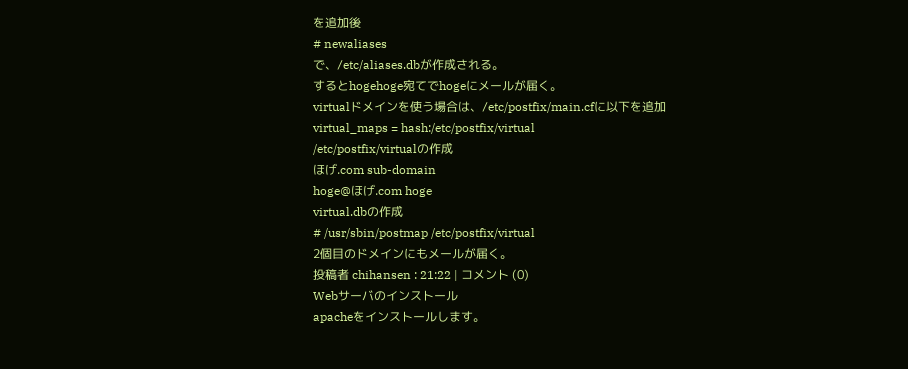を追加後
# newaliases
で、/etc/aliases.dbが作成される。
するとhogehoge宛てでhogeにメールが届く。
virtualドメインを使う場合は、/etc/postfix/main.cfに以下を追加
virtual_maps = hash:/etc/postfix/virtual
/etc/postfix/virtualの作成
ほげ.com sub-domain
hoge@ほげ.com hoge
virtual.dbの作成
# /usr/sbin/postmap /etc/postfix/virtual
2個目のドメインにもメールが届く。
投稿者 chihansen : 21:22 | コメント (0)
Webサーバのインストール
apacheをインストールします。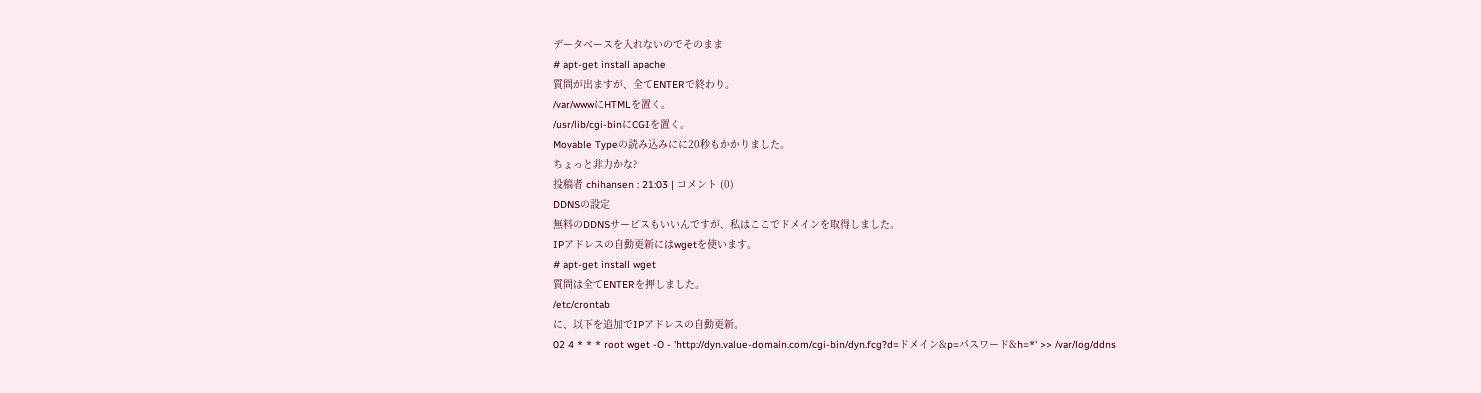データベースを入れないのでそのまま
# apt-get install apache
質問が出ますが、全てENTERで終わり。
/var/wwwにHTMLを置く。
/usr/lib/cgi-binにCGIを置く。
Movable Typeの読み込みにに20秒もかかりました。
ちょっと非力かな?
投稿者 chihansen : 21:03 | コメント (0)
DDNSの設定
無料のDDNSサービスもいいんですが、私はここでドメインを取得しました。
IPアドレスの自動更新にはwgetを使います。
# apt-get install wget
質問は全てENTERを押しました。
/etc/crontab
に、以下を追加でIPアドレスの自動更新。
02 4 * * * root wget -O - 'http://dyn.value-domain.com/cgi-bin/dyn.fcg?d=ドメイン&p=パスワード&h=*' >> /var/log/ddns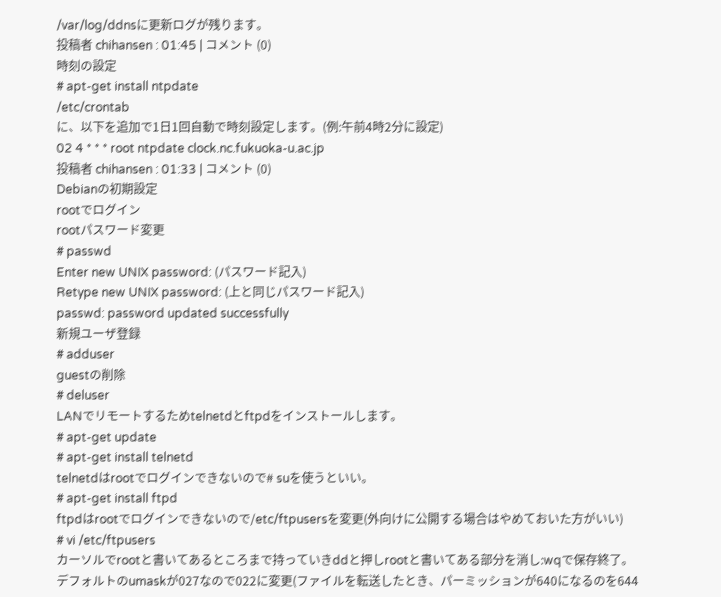/var/log/ddnsに更新ログが残ります。
投稿者 chihansen : 01:45 | コメント (0)
時刻の設定
# apt-get install ntpdate
/etc/crontab
に、以下を追加で1日1回自動で時刻設定します。(例:午前4時2分に設定)
02 4 * * * root ntpdate clock.nc.fukuoka-u.ac.jp
投稿者 chihansen : 01:33 | コメント (0)
Debianの初期設定
rootでログイン
rootパスワード変更
# passwd
Enter new UNIX password: (パスワード記入)
Retype new UNIX password: (上と同じパスワード記入)
passwd: password updated successfully
新規ユーザ登録
# adduser
guestの削除
# deluser
LANでリモートするためtelnetdとftpdをインストールします。
# apt-get update
# apt-get install telnetd
telnetdはrootでログインできないので# suを使うといい。
# apt-get install ftpd
ftpdはrootでログインできないので/etc/ftpusersを変更(外向けに公開する場合はやめておいた方がいい)
# vi /etc/ftpusers
カーソルでrootと書いてあるところまで持っていきddと押しrootと書いてある部分を消し:wqで保存終了。
デフォルトのumaskが027なので022に変更(ファイルを転送したとき、パーミッションが640になるのを644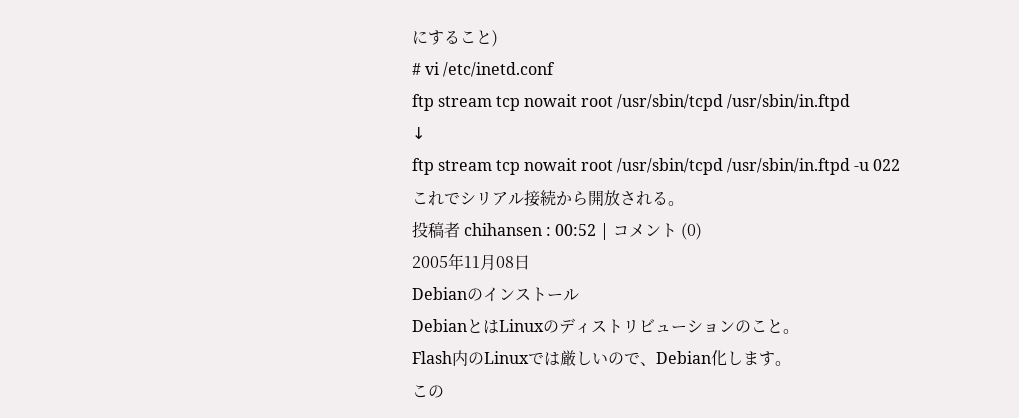にすること)
# vi /etc/inetd.conf
ftp stream tcp nowait root /usr/sbin/tcpd /usr/sbin/in.ftpd
↓
ftp stream tcp nowait root /usr/sbin/tcpd /usr/sbin/in.ftpd -u 022
これでシリアル接続から開放される。
投稿者 chihansen : 00:52 | コメント (0)
2005年11月08日
Debianのインストール
DebianとはLinuxのディストリビューションのこと。
Flash内のLinuxでは厳しいので、Debian化します。
この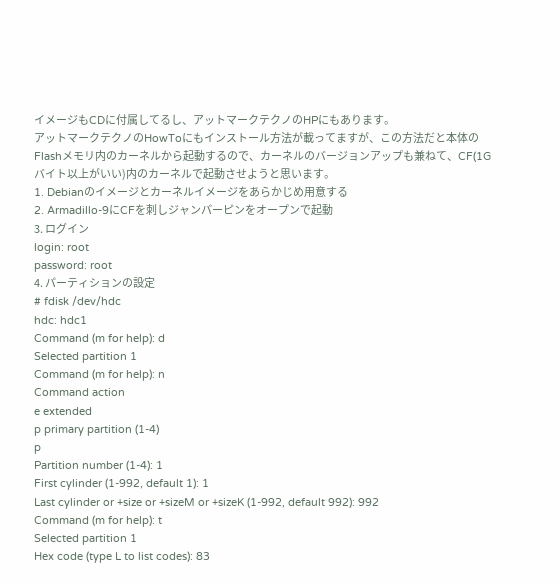イメージもCDに付属してるし、アットマークテクノのHPにもあります。
アットマークテクノのHowToにもインストール方法が載ってますが、この方法だと本体のFlashメモリ内のカーネルから起動するので、カーネルのバージョンアップも兼ねて、CF(1Gバイト以上がいい)内のカーネルで起動させようと思います。
1. Debianのイメージとカーネルイメージをあらかじめ用意する
2. Armadillo-9にCFを刺しジャンパーピンをオープンで起動
3. ログイン
login: root
password: root
4. パーティションの設定
# fdisk /dev/hdc
hdc: hdc1
Command (m for help): d
Selected partition 1
Command (m for help): n
Command action
e extended
p primary partition (1-4)
p
Partition number (1-4): 1
First cylinder (1-992, default 1): 1
Last cylinder or +size or +sizeM or +sizeK (1-992, default 992): 992
Command (m for help): t
Selected partition 1
Hex code (type L to list codes): 83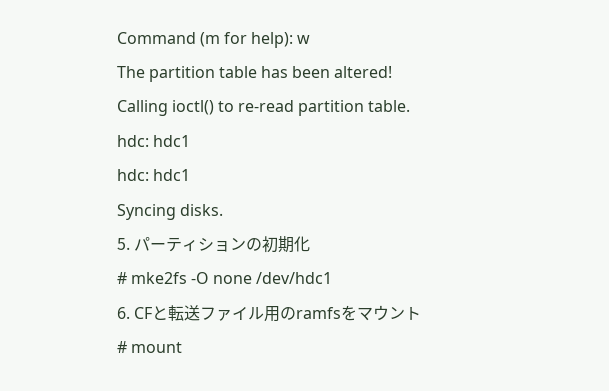Command (m for help): w
The partition table has been altered!
Calling ioctl() to re-read partition table.
hdc: hdc1
hdc: hdc1
Syncing disks.
5. パーティションの初期化
# mke2fs -O none /dev/hdc1
6. CFと転送ファイル用のramfsをマウント
# mount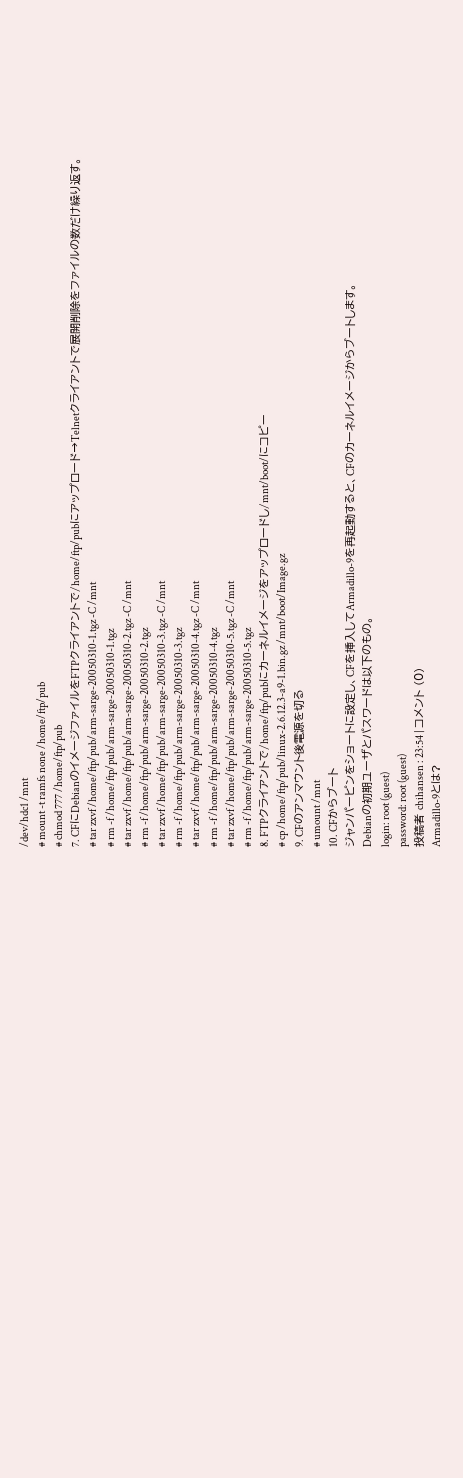/dev/hdc1 /mnt
# mount -t ramfs none /home/ftp/pub
# chmod 777 /home/ftp/pub
7. CFにDebianのイメージファイルをFTPクライアントで/home/ftp/pubにアップロード→Telnetクライアントで展開削除をファイルの数だけ繰り返す。
# tar zxvf /home/ftp/pub/arm-sarge-20050310-1.tgz -C /mnt
# rm -f /home/ftp/pub/arm-sarge-20050310-1.tgz
# tar zxvf /home/ftp/pub/arm-sarge-20050310-2.tgz -C /mnt
# rm -f /home/ftp/pub/arm-sarge-20050310-2.tgz
# tar zxvf /home/ftp/pub/arm-sarge-20050310-3.tgz -C /mnt
# rm -f /home/ftp/pub/arm-sarge-20050310-3.tgz
# tar zxvf /home/ftp/pub/arm-sarge-20050310-4.tgz -C /mnt
# rm -f /home/ftp/pub/arm-sarge-20050310-4.tgz
# tar zxvf /home/ftp/pub/arm-sarge-20050310-5.tgz -C /mnt
# rm -f /home/ftp/pub/arm-sarge-20050310-5.tgz
8. FTPクライアントで/home/ftp/pubにカーネルイメージをアップロードし/mnt/boot/にコピー
# cp /home/ftp/pub/linux-2.6.12.3-a9-1.bin.gz /mnt/boot/Image.gz
9. CFのアンマウント後電源を切る
# umount /mnt
10. CFからブート
ジャンパーピンをショートに設定し、CFを挿入してArmadillo-9を再起動すると、CFのカーネルイメージからブートします。
Debianの初期ユーザとパスワードは以下のもの。
login: root (guest)
password: root (guest)
投稿者 chihansen : 23:54 | コメント (0)
Armadillo-9とは?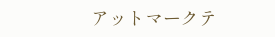アットマークテ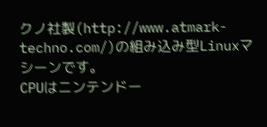クノ社製(http://www.atmark-techno.com/)の組み込み型Linuxマシーンです。
CPUはニンテンドー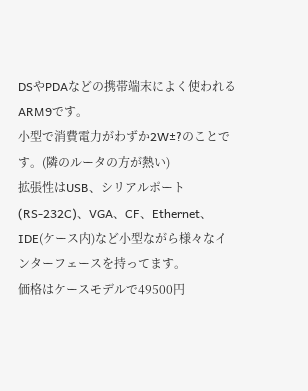DSやPDAなどの携帯端末によく使われるARM9です。
小型で消費電力がわずか2W±?のことです。(隣のルータの方が熱い)
拡張性はUSB、シリアルポート(RS-232C)、VGA、CF、Ethernet、IDE(ケース内)など小型ながら様々なインターフェースを持ってます。
価格はケースモデルで49500円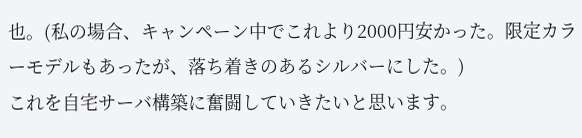也。(私の場合、キャンペーン中でこれより2000円安かった。限定カラーモデルもあったが、落ち着きのあるシルバーにした。)
これを自宅サーバ構築に奮闘していきたいと思います。